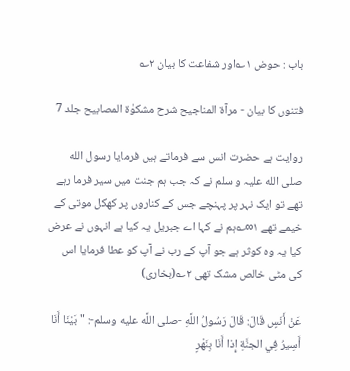باب : حوض ۱؎اور شفاعت کا بیان ۲؎

فتنوں کا بیان - مرآۃ المناجیح شرح مشکوٰۃ المصابیح جلد 7

روایت ہے حضرت انس سے فرماتے ہیں فرمایا رسول الله صلی الله علیہ و سلم نے کہ جب ہم جنت میں سیر فرما رہے تھے تو ایک نہر پر پہنچے جس کے کناروں پر کھکل موتی کے خیمے تھے ۱∞؎ہم نے کہا اے جبریل یہ کیا ہے انہوں نے عرض کیا یہ وہ کوثر ہے جو آپ کے رب نے آپ کو عطا فرمایا اس کی مٹی خالص مشک تھی ۲؎(بخاری)

عَنْ أَنَسٍ قَالَ: قَالَ رَسُولُ اللَّهِ -صلى اللَّه عليه وسلم-: "بَيْنَا أَنَا أَسِيرُ فِي الجنَّةِ إِذا أَنَا بِنَهْرٍ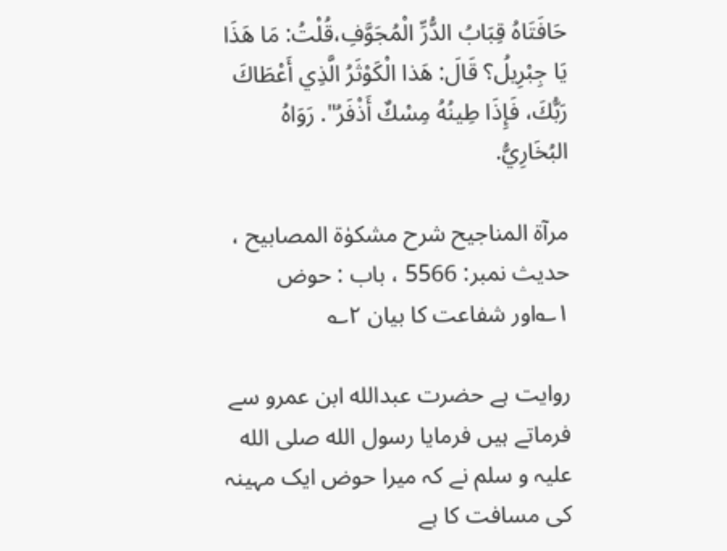حَافَتَاهُ قِبَابُ الدُّرِّ الْمُجَوَّفِ،قُلْتُ: مَا هَذَا يَا جِبْرِيلُ؟ قَالَ: هَذا الْكَوْثَرُ الَّذِي أَعْطَاكَ رَبُّكَ، فَإِذَا طِينُهُ مِسْكٌ أَذْفَرُ". رَوَاهُ البُخَارِيُّ.

مرآۃ المناجیح شرح مشکوٰۃ المصابیح ، حدیث نمبر: 5566 ، باب : حوض ۱؎اور شفاعت کا بیان ۲؎

روایت ہے حضرت عبدالله ابن عمرو سے فرماتے ہیں فرمایا رسول الله صلی الله علیہ و سلم نے کہ میرا حوض ایک مہینہ کی مسافت کا ہے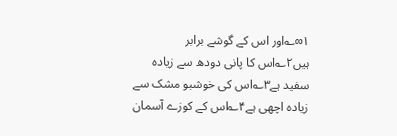۱∞؎اور اس کے گوشے برابر ہیں۲؎اس کا پانی دودھ سے زیادہ سفید ہے۳؎اس کی خوشبو مشک سے زیادہ اچھی ہے۴؎اس کے کوزے آسمان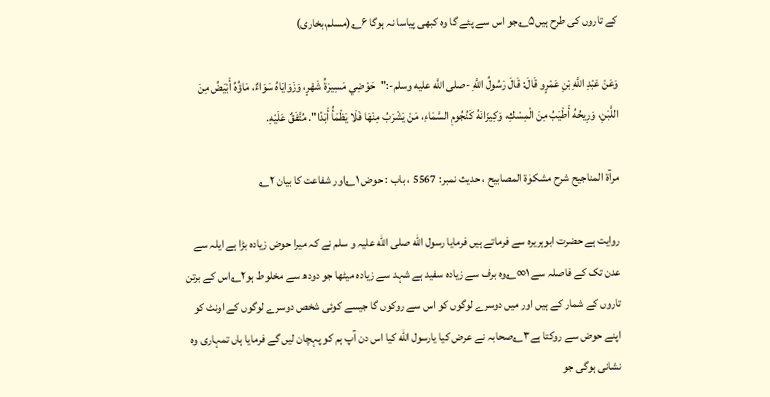کے تاروں کی طرح ہیں۵؎جو اس سے پئے گا وہ کبھی پیاسا نہ ہوگا ۶؎(مسلم،بخاری)

وَعَنْ عَبْدِ اللَّهِ بْنِ عَمْرٍو قَالَ: قَالَ رَسُولُ اللَّهِ -صلى اللَّه عليه وسلم-:"حَوْضِي مَسِيرَةُ شَهْرٍ، وَزَوَايَاهُ سَوَاءٌ، مَاؤُهُ أَبْيَضُ مِنَ اللَّبَنِ، وَرِيحُهُ أَطْيَبُ مِنَ الْمِسْكِ، وَكِيزَانَهُ كَنُجُومِ السَّمَاءِ، مَنْ يَشْرَبُ مِنْهَا فَلَا يَظْمَأُ أَبَدًا". مُتَّفَقٌ عَلَيْهِ.

مرآۃ المناجیح شرح مشکوٰۃ المصابیح ، حدیث نمبر: 5567 ، باب : حوض ۱؎اور شفاعت کا بیان ۲؎

روایت ہے حضرت ابوہریرہ سے فرماتے ہیں فرمایا رسول الله صلی الله علیہ و سلم نے کہ میرا حوض زیادہ بڑا ہے ایلہ سے عدن تک کے فاصلہ سے ۱∞؎وہ برف سے زیادہ سفید ہے شہد سے زیادہ میٹھا جو دودھ سے مخلوط ہو۲؎اس کے برتن تاروں کے شمار کے ہیں اور میں دوسرے لوگوں کو اس سے روکوں گا جیسے کوئی شخص دوسرے لوگوں کے اونٹ کو اپنے حوض سے روکتا ہے۳؎صحابہ نے عرض کیا یارسول الله کیا اس دن آپ ہم کو پہچان لیں گے فرمایا ہاں تمہاری وہ نشانی ہوگی جو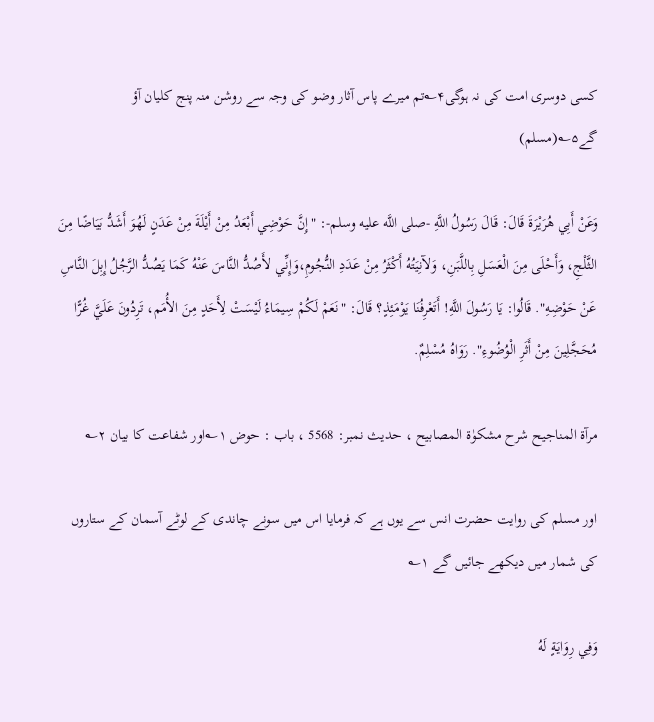کسی دوسری امت کی نہ ہوگی۴؎تم میرے پاس آثار وضو کی وجہ سے روشن منہ پنج کلیان آؤ گے۵؎(مسلم)

وَعَنْ أَبِي هُرَيْرَةَ قَالَ: قَالَ رَسُولُ اللَّهِ -صلى اللَّه عليه وسلم-: "إِنَّ حَوْضِي أَبْعَدُ مِنْ أَيْلَةَ مِنْ عَدَنٍ لَهُوَ أَشَدُّ بَيَاضًا مِنَ الثَّلْجِ، وَأَحْلَى مِنَ الْعَسَلِ بِاللَّبَنِ، وَلآنِيَتُهُ أَكْثَرُ مِنْ عَدَدِ النُّجُومِ،وَإِنِّي لأَصُدُّ النَّاسَ عَنْهُ كَمَا يَصُدُّ الرَّجُلُ إِبِلَ النَّاسِ عَنْ حَوْضِهِ". قَالُوا: يَا رَسُولَ اللَّهِ! أَتَعْرِفُنَا يَوْمَئِذٍ؟ قَالَ: "نَعَمْ لَكُمْ سِيمَاءُ لَيْسَتْ لِأَحَدٍ مِنَ الأُمَم، تَرِدُونَ عَلَيَّ غُرًّا مُحَجَّلِينَ مِنْ أَثَرِ الْوُضُوءِ". رَوَاهُ مُسْلِمٌ.

مرآۃ المناجیح شرح مشکوٰۃ المصابیح ، حدیث نمبر: 5568 ، باب : حوض ۱؎اور شفاعت کا بیان ۲؎

اور مسلم کی روایت حضرت انس سے یوں ہے کہ فرمایا اس میں سونے چاندی کے لوٹے آسمان کے ستاروں کی شمار میں دیکھے جائیں گے ۱؎

وَفِي رِوَايَةٍ لَهُ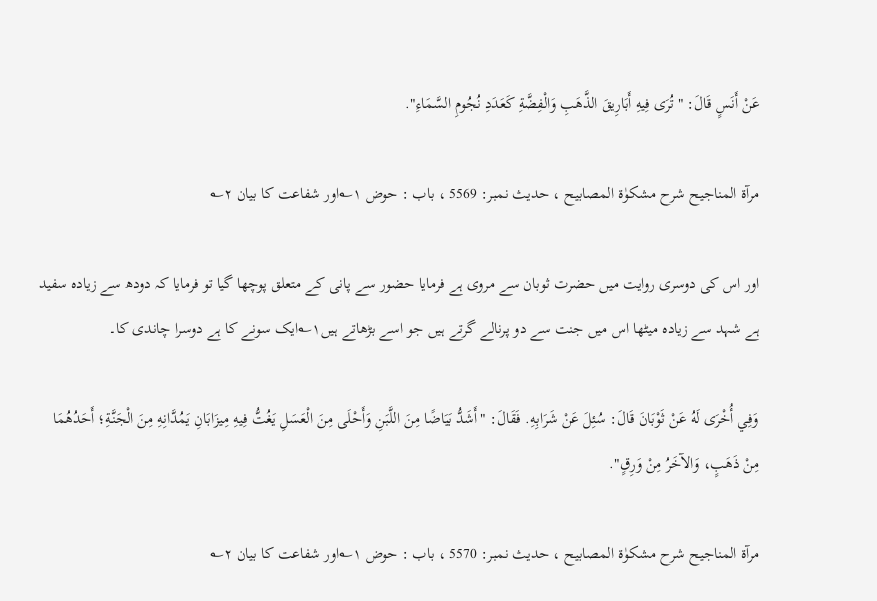عَنْ أَنَسٍ قَالَ: "تُرَى فِيهِ أَبَارِيقَ الذَّهَبِ وَالْفِضَّةِ كَعَدَدِ نُجُومِ السَّمَاءِ".

مرآۃ المناجیح شرح مشکوٰۃ المصابیح ، حدیث نمبر: 5569 ، باب : حوض ۱؎اور شفاعت کا بیان ۲؎

اور اس کی دوسری روایت میں حضرت ثوبان سے مروی ہے فرمایا حضور سے پانی کے متعلق پوچھا گیا تو فرمایا کہ دودھ سے زیادہ سفید ہے شہد سے زیادہ میٹھا اس میں جنت سے دو پرنالے گرتے ہیں جو اسے بڑھاتے ہیں۱؎ایک سونے کا ہے دوسرا چاندی کا۔

وَفِي أُخْرَى لَهُ عَنْ ثَوْبَانَ قَالَ: سُئِلَ عَنْ شَرَابِهِ. فَقَالَ: "أَشَدُّ بَيَاضًا مِنَ اللَّبَنِ وَأَحْلَى مِنَ الْعَسَلِ يَغُتُّ فِيهِ مِيزَابَانِ يَمُدَّانِهِ مِنَ الْجَنَّةِ؛ أَحَدُهُمَا مِنْ ذَهَبٍ، وَالآخَرُ مِنْ وَرِقٍ".

مرآۃ المناجیح شرح مشکوٰۃ المصابیح ، حدیث نمبر: 5570 ، باب : حوض ۱؎اور شفاعت کا بیان ۲؎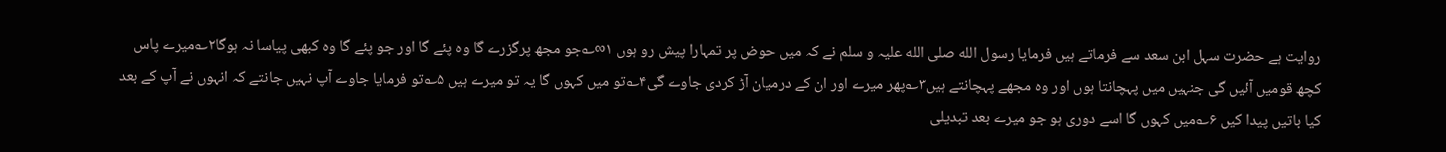روایت ہے حضرت سہل ابن سعد سے فرماتے ہیں فرمایا رسول الله صلی الله علیہ و سلم نے کہ میں حوض پر تمہارا پیش رو ہوں ۱∞؎جو مجھ پرگزرے گا وہ پئے گا اور جو پئے گا وہ کبھی پیاسا نہ ہوگا۲؎میرے پاس کچھ قومیں آئیں گی جنہیں میں پہچانتا ہوں اور وہ مجھے پہچانتے ہیں۳؎پھر میرے اور ان کے درمیان آڑ کردی جاوے گی۴؎تو میں کہوں گا یہ تو میرے ہیں ۵؎تو فرمایا جاوے آپ نہیں جانتے کہ انہوں نے آپ کے بعد کیا باتیں پیدا کیں ۶؎میں کہوں گا اسے دوری ہو جو میرے بعد تبدیلی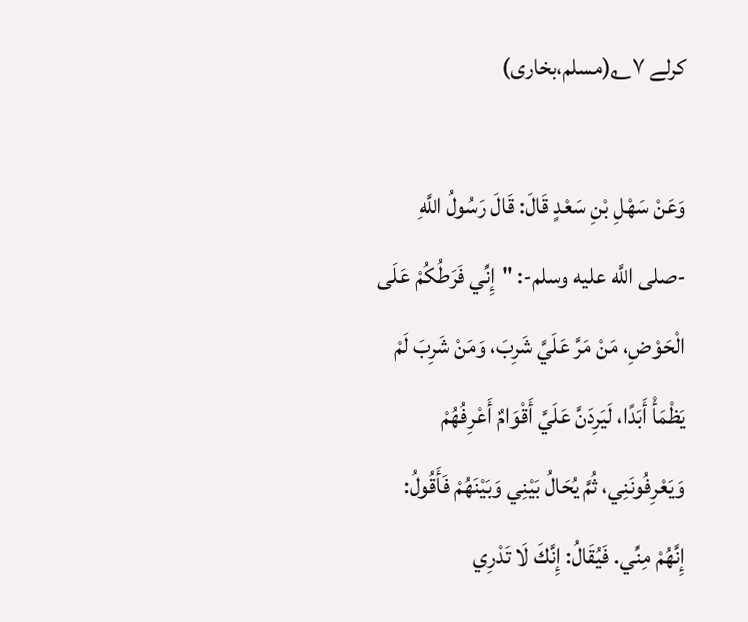کرلے ۷؎(مسلم،بخاری)

وَعَنْ سَهْلِ بْنِ سَعْدٍ قَالَ: قَالَ رَسُولُ اللَّهِ -صلى اللَّه عليه وسلم-: "إِنِّي فَرَطُكُمْ عَلَى الْحَوْضِ، مَنْ مَرَّ عَلَيَّ شَرِبَ، وَمَنْ شَرِبَ لَمْ يَظْمَأْ أَبَدًا، لَيَرِدَنَّ عَلَيَّ أَقْوَامٌ أَعْرِفُهُمْ وَيَعْرِفُونَنِي، ثُمَّ يُحَالُ بَيْنِي وَبَيْنَهُمْ فَأَقُولُ: إِنَّهُمْ مِنِّي. فَيُقَالُ: إِنَّكَ لَا تَدْرِي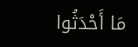مَا أَحْدَثُوا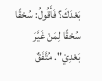بَعْدَكَ؟ فَأَقُولُ: سُحْقًا سُحْقًا لِمَنْ غَيَّرَ بَعْدِيْ". مُتَّفَقٌ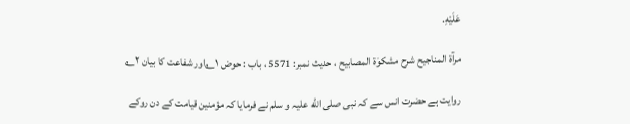عَلَيْهِ.

مرآۃ المناجیح شرح مشکوٰۃ المصابیح ، حدیث نمبر: 5571 ، باب : حوض ۱؎اور شفاعت کا بیان ۲؎

روایت ہے حضرت انس سے کہ نبی صلی الله علیہ و سلم نے فرمایا کہ مؤمنین قیامت کے دن روکے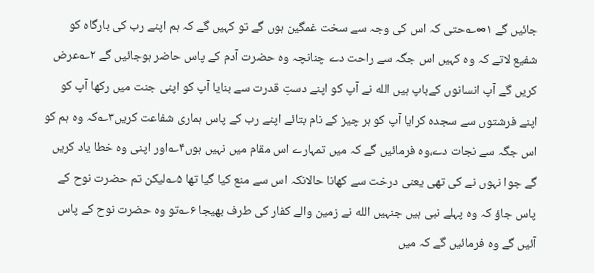جائیں گے ۱∞؎حتی کہ اس کی وجہ سے سخت غمگین ہوں گے تو کہیں گے کہ ہم اپنے رب کی بارگاہ کو شفیع لاتے کہ وہ کہیں اس جگہ سے راحت دے چنانچہ وہ حضرت آدم کے پاس حاضر ہوجائیں گے ۲؎عرض کریں گے آپ انسانوں کےباپ ہیں الله نے آپ کو اپنے دستِ قدرت سے بنایا آپ کو اپنی جنت میں رکھا آپ کو اپنے فرشتوں سے سجدہ کرایا آپ کو ہر چیز کے نام بتائے اپنے رب کے پاس ہماری شفاعت کریں۳؎کہ وہ ہم کو اس جگہ سے نجات دے،وہ فرمائیں گے کہ میں تمہارے اس مقام میں نہیں ہوں۴؎اور اپنی وہ خطا یاد کریں گے جوا نہوں نے کی تھی یعنی درخت سے کھانا حالانکہ اس سے منع کیا گیا تھا ۵؎لیکن تم حضرت نوح کے پاس جاؤ کہ وہ پہلے نبی ہیں جنہیں الله نے زمین والے کفار کی طرف بھیجا ۶؎تو وہ حضرت نوح کے پاس آئیں گے وہ فرمائیں گے کہ میں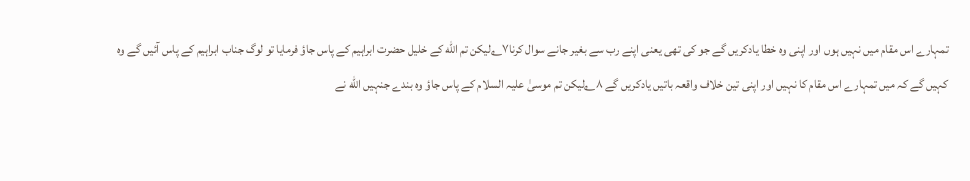تمہارے اس مقام میں نہیں ہوں اور اپنی وہ خطا یادکریں گے جو کی تھی یعنی اپنے رب سے بغیر جانے سوال کرنا۷؎لیکن تم الله کے خلیل حضرت ابراہیم کے پاس جاؤ فرمایا تو لوگ جناب ابراہیم کے پاس آئیں گے وہ کہیں گے کہ میں تمہارے اس مقام کا نہیں اور اپنی تین خلاف واقعہ باتیں یادکریں گے ۸؎لیکن تم موسیٰ علیہ السلام کے پاس جاؤ وہ بندے جنہیں الله نے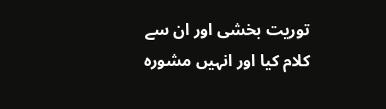توریت بخشی اور ان سے کلام کیا اور انہیں مشورہ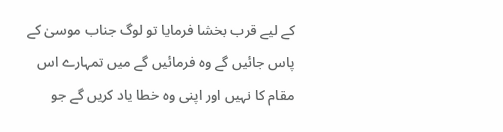کے لیے قرب بخشا فرمایا تو لوگ جناب موسیٰ کے پاس جائیں گے وہ فرمائیں گے میں تمہارے اس مقام کا نہیں اور اپنی وہ خطا یاد کریں گے جو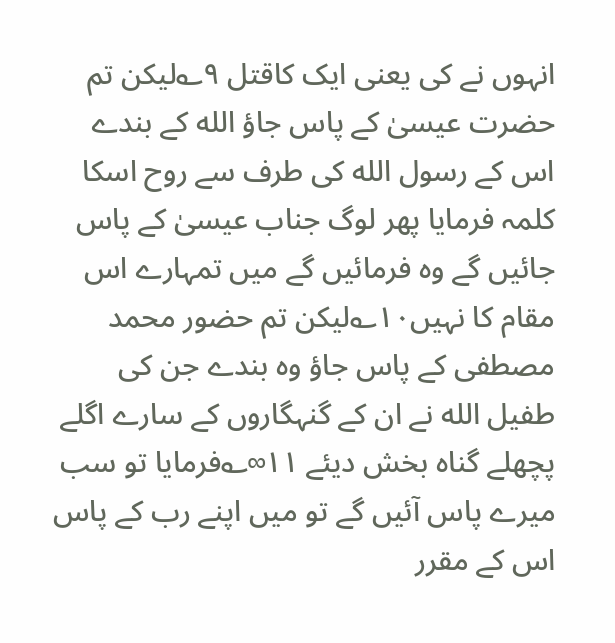انہوں نے کی یعنی ایک کاقتل ۹؎لیکن تم حضرت عیسیٰ کے پاس جاؤ الله کے بندے اس کے رسول الله کی طرف سے روح اسکا کلمہ فرمایا پھر لوگ جناب عیسیٰ کے پاس جائیں گے وہ فرمائیں گے میں تمہارے اس مقام کا نہیں۱۰؎لیکن تم حضور محمد مصطفی کے پاس جاؤ وہ بندے جن کی طفیل الله نے ان کے گنہگاروں کے سارے اگلے پچھلے گناہ بخش دیئے ۱۱∞؎فرمایا تو سب میرے پاس آئیں گے تو میں اپنے رب کے پاس اس کے مقرر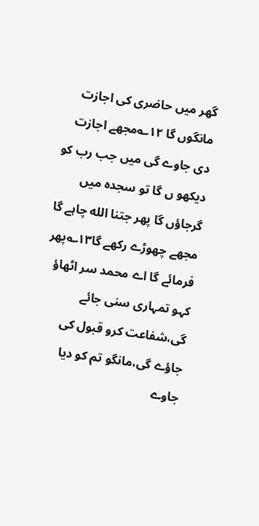گھر میں حاضری کی اجازت مانگوں گا ۱۲؎مجھے اجازت دی جاوے گی میں جب رب کو دیکھو ں گا تو سجدہ میں گرجاؤں گا پھر جتنا الله چاہے گا مجھے چھوڑے رکھے گا۱۳؎پھر فرمائے گا اے محمد سر اٹھاؤ کہو تمہاری سنی جائے گی،شفاعت کرو قبول کی جاؤے گی،مانگو تم کو دیا جاوے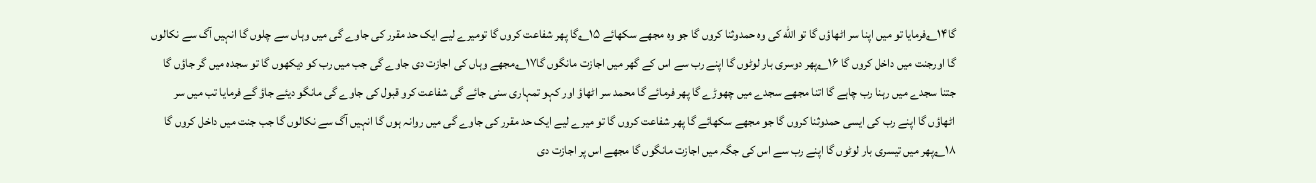گا۱۴؎فرمایا تو میں اپنا سر اٹھاؤں گا تو الله کی وہ حمدوثنا کروں گا جو وہ مجھے سکھائے ۱۵؎گا پھر شفاعت کروں گا تومیرے لیے ایک حد مقرر کی جاوے گی میں وہاں سے چلوں گا انہیں آگ سے نکالوں گا اورجنت میں داخل کروں گا ۱۶؎پھر دوسری بار لوٹوں گا اپنے رب سے اس کے گھر میں اجازت مانگوں گا۱۷؎مجھے وہاں کی اجازت دی جاوے گی جب میں رب کو دیکھوں گا تو سجدہ میں گر جاؤں گا جتنا سجدے میں رہنا رب چاہے گا اتنا مجھے سجدے میں چھوڑے گا پھر فرمائے گا محمد سر اٹھاؤ اور کہو تمہاری سنی جائے گی شفاعت کرو قبول کی جاوے گی مانگو دیئے جاؤ گے فرمایا تب میں سر اٹھاؤں گا اپنے رب کی ایسی حمدوثنا کروں گا جو مجھے سکھائے گا پھر شفاعت کروں گا تو میرے لیے ایک حد مقرر کی جاوے گی میں روانہ ہوں گا انہیں آگ سے نکالوں گا جب جنت میں داخل کروں گا ۱۸؎پھر میں تیسری بار لوٹوں گا اپنے رب سے اس کی جگہ میں اجازت مانگوں گا مجھے اس پر اجازت دی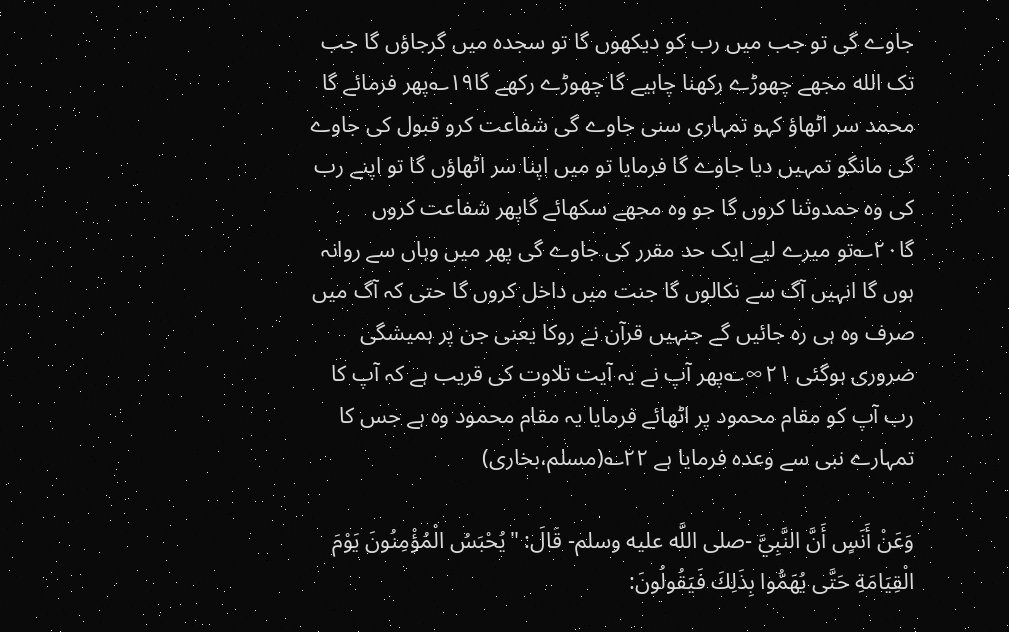جاوے گی تو جب میں رب کو دیکھوں گا تو سجدہ میں گرجاؤں گا جب تک الله مجھے چھوڑے رکھنا چاہیے گا چھوڑے رکھے گا۱۹؎پھر فرمائے گا محمد سر اٹھاؤ کہو تمہاری سنی جاوے گی شفاعت کرو قبول کی جاوے گی مانگو تمہیں دیا جاوے گا فرمایا تو میں اپنا سر اٹھاؤں گا تو اپنے رب کی وہ حمدوثنا کروں گا جو وہ مجھے سکھائے گاپھر شفاعت کروں گا۲۰؎تو میرے لیے ایک حد مقرر کی جاوے گی پھر میں وہاں سے روانہ ہوں گا انہیں آگ سے نکالوں گا جنت میں داخل کروں گا حتی کہ آگ میں صرف وہ ہی رہ جائیں گے جنہیں قرآن نے روکا یعنی جن پر ہمیشگی ضروری ہوگئی ۲۱∞؎پھر آپ نے یہ آیت تلاوت کی قریب ہے کہ آپ کا رب آپ کو مقام محمود پر اٹھائے فرمایا یہ مقام محمود وہ ہے جس کا تمہارے نبی سے وعدہ فرمایا ہے ۲۲؎(مسلم،بخاری)

وَعَنْ أَنَسٍ أَنَّ النَّبِيَّ -صلى اللَّه عليه وسلم- قَالَ: "يُحْبَسُ الْمُؤْمِنُونَ يَوْمَ الْقِيَامَةِ حَتَّى يُهَمُّوا بِذَلِكَ فَيَقُولُونَ: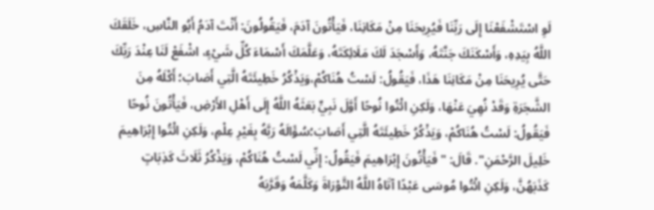لَوِ اسْتَشْفَعْنَا إِلَى رَبِّنَا فَيُرِيحَنَا مِنْ مَكَانِنَا، فَيَأْتُونَ آدَمَ، فَيَقُولُونَ: أَنْتَ آدَمُ أَبُو النَّاسِ، خَلَقَكَ اللَّهُ بِيَدِهِ، وَأَسْكَنَكَ جَنَّتَهُ، وَأَسْجَدَ لَكَ مَلَائِكَتَهُ، وَعَلَّمَكَ أَسْمَاءَ كُلِّ شَيْءٍ، اشْفَعْ لَنَا عِنْدَ رَبِّكَ حَتَّى يُرِيحَنَا مِنْ مَكَانِنَا هَذَا، فَيَقُولُ: لَسْتُ هُنَاكُمْ،وَيَذْكُرُ خَطِيئَتَهُ الَّتِي أَصَابَ؛ أَكْلَهُ مِنَ الشَّجَرَةِ وَقَدْ نُهِيَ عَنْهَا، وَلَكِنِ ائْتُوا نُوحًا أَوَّلَ نَبِيٍّ بَعَثَهُ اللَّهُ إِلَى أَهْلِ الأَرْضِ، فَيَأْتُونَ نُوحًا فَيَقُولُ: لَسْتُ هُنَاكُمْ، وَيَذْكُرُ خَطِيئَتَهُ الَّتِي أَصَابَ؛سُؤَالَهُ رَبَّهُ بِغَيْرِ عِلْمِ، وَلَكِنِ ائْتُوا إِبْرَاهِيمَ خَلِيلَ الرَّحْمَنِ". قَالَ: "فَيَأْتُونَ إِبْرَاهِيمَ فَيَقُولُ: إِنِّي لَسْتُ هُنَاكُمْ، وَيَذْكُرُ ثَلَاثَ كَذِبَاتٍ كَذَبَهُنَّ، وَلَكِنِ ائْتُوا مُوسَى عَبْدًا آتَاهُ اللَّهُ التَّوْرَاةَ وَكَلَّمَهُ وَقَرَّبَهُ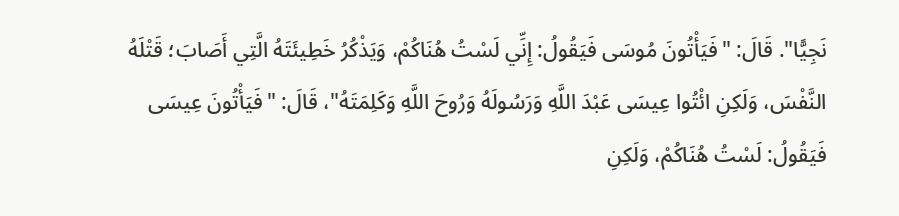نَجِيًّا". قَالَ: "فَيَأْتُونَ مُوسَى فَيَقُولُ: إِنِّي لَسْتُ هُنَاكُمْ، وَيَذْكُرُ خَطِيئَتَهُ الَّتِي أَصَابَ؛ قَتْلَهُ النَّفْسَ، وَلَكِنِ ائْتُوا عِيسَى عَبْدَ اللَّهِ وَرَسُولَهُ وَرُوحَ اللَّهِ وَكَلِمَتَهُ"، قَالَ: "فَيَأْتُونَ عِيسَى فَيَقُولُ: لَسْتُ هُنَاكُمْ، وَلَكِنِ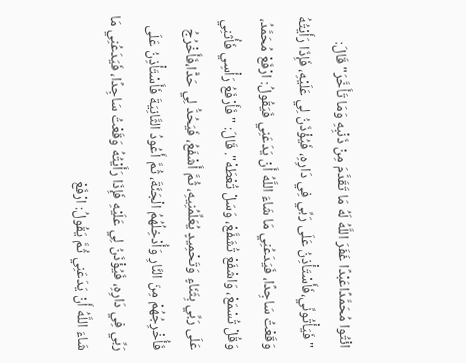ائْتُوا مُحَمَّدًاعَبْدًا غَفَرَ اللَّهُ لَهُ مَا تَقَدَّمَ مِنْ ذَنْبِهِ وَمَا تَأَخَّرَ" قَالَ: "فَيَأْتُونِّي،فَأَسْتَأْذِنُ عَلَى رَبِّي فِي دَارِهِ، فَيُؤْذَنُ لِي عَلَيْهِ، فَإِذَا رَأَيْتُهُ وَقَعْتُ سَاجِدًا، فَيَدَعُنِي مَا شَاءَ اللَّهُ أَنْ يَدَعَنِي فَيَقُولُ: ارْفَعْ مُحَمَّدُ، وَقُلْ تُسْمَعْ، وَاشْفَعْ تُشَفَّعْ، وَسَلْ تُعْطَهْ". قَالَ: "فَأَرْفَعُ رَأْسِي فَأُثنِي عَلَى رَبِّي بِثَنَاءٍ وَتَحْمِيدٍ يُعَلِّمُنِيهِ، ثُمَّ أَشْفَعُ، فَيَحُدُّ لِي حَدًّا،فَأَخْرُجُ فَأُخْرِجُهُمْ مِنَ النَّارِ وَأُدْخِلُهُمُ الْجَنَّةَ، ثُمَّ أَعُودُ الثَّانِيَةَ فَأَسْتَأْذِنُ عَلَى رَبِّي فِي دَارِهِ، فَيُؤْذَنُ لِي عَلَيْهِ فَإِذَا رَأَيْتُهُ وَقَعْتُ سَاجِدًا، فَيَدَعُنِي مَا شَاءَ اللَّهُ أَنْ يَدَعَنِي ثُمَّ يَقُولُ: ارْفَعْ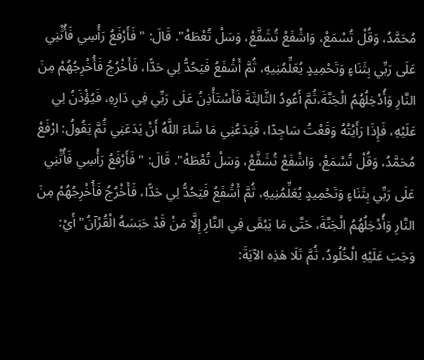مُحَمَّدُ، وَقُلْ تُسْمَعْ، وَاشْفَعْ تُشَفَّعْ، وَسَلْ تُعْطَهْ". قَالَ: "فَأَرْفَعُ رَأْسِي فَأُثْنِي عَلَى رَبِّي بِثَنَاءٍ وَتَحْمِيدٍ يُعَلِّمُنِيهِ، ثُمَّ أَشْفَعُ فَيَحُدُّ لِي حَدًّا، فَأَخْرُجُ فَأُخْرِجُهُمْ مِنَ النَّارِ وَأُدْخِلُهُمُ الْجَنَّةَ،ثُمَّ أَعُودُ الثَّالِثَةَ فَأَسْتَأْذِنُ عَلَى رَبِّي فِي دَارِهِ، فَيُؤْذَنُ لِي عَلَيْهِ، فَإِذَا رَأَيْتُهُ وَقَعْتُ سَاجِدًا، فَيَدَعُنِي مَا شَاءَ اللَّهُ أَنْ يَدَعَنِي ثُمَّ يَقُولُ: ارْفَعْ مُحَمَّدُ، وَقُلْ تُسْمَعْ، وَاشْفَعْ تُشَفَّعْ، وَسَلْ تُعْطَهْ". قَالَ: "فَأَرْفَعُ رَأْسِي فَأُثْنِي عَلَى رَبِّي بِثَنَاءٍ وَتَحْمِيدٍ يُعَلِّمُنِيهِ، ثُمَّ أَشْفَعُ فَيَحُدُّ لِي حَدًّا، فَأَخْرُجُ فَأُخْرِجُهُمْ مِنَ النَّارِ وَأُدْخِلُهُمُ الْجَنَّةَ، حَتَّى مَا يَبْقَى فِي النَّارِ إِلَّا مَنْ قَدْ حَبَسَهُ الْقُرْآنُ" أَيْ: وَجَبَ عَلَيْهِ الْخُلُودُ، ثُمَّ تَلَا هَذِه الآيَةَ: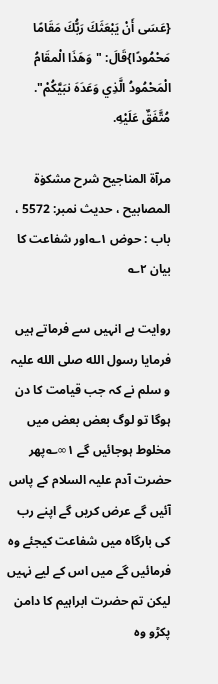{عَسَى أَنْ يَبْعَثَكَ رَبُّكَ مَقَامًا مَحْمُودًا}قَالَ: "وَهَذَا الْمقَامُ الْمَحْمُودُ الَّذِي وَعَدَهَ نبَيَّكُمْ". مُتَّفَقٌ عَلَيْهِ.

مرآۃ المناجیح شرح مشکوٰۃ المصابیح ، حدیث نمبر: 5572 ، باب : حوض ۱؎اور شفاعت کا بیان ۲؎

روایت ہے انہیں سے فرماتے ہیں فرمایا رسول الله صلی الله علیہ و سلم نے کہ جب قیامت کا دن ہوگا تو لوگ بعض بعض میں مخلوط ہوجائیں گے ۱∞؎پھر حضرت آدم علیہ السلام کے پاس آئیں گے عرض کریں گے اپنے رب کی بارگاہ میں شفاعت کیجئے وہ فرمائیں گے میں اس کے لیے نہیں لیکن تم حضرت ابراہیم کا دامن پکڑو وہ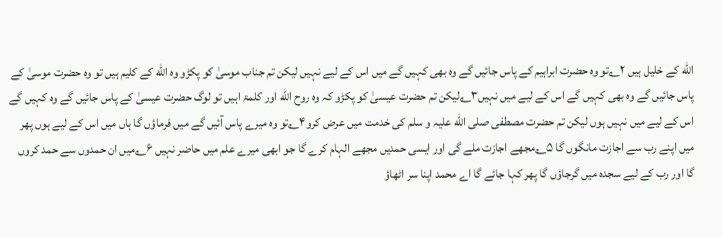الله کے خلیل ہیں ۲؎تو وہ حضرت ابراہیم کے پاس جائیں گے وہ بھی کہیں گے میں اس کے لیے نہیں لیکن تم جناب موسیٰ کو پکڑو وہ الله کے کلیم ہیں تو وہ حضرت موسیٰ کے پاس جائیں گے وہ بھی کہیں گے اس کے لیے میں نہیں۳؎لیکن تم حضرت عیسیٰ کو پکڑو کہ وہ روح الله اور کلمۃ اہیں تو لوگ حضرت عیسیٰ کے پاس جائیں گے وہ کہیں گے اس کے لیے میں نہیں ہوں لیکن تم حضرت مصطفی صلی الله علیہ و سلم کی خدمت میں عرض کرو۴؎تو وہ میرے پاس آئیں گے میں فرماؤں گا ہاں میں اس کے لیے ہوں پھر میں اپنے رب سے اجازت مانگوں گا ۵؎مجھے اجازت ملے گی اور ایسی حمدیں مجھے الہام کرے گا جو ابھی میرے علم میں حاضر نہیں ۶؎میں ان حمدوں سے حمد کروں گا اور رب کے لیے سجدہ میں گرجاؤں گا پھر کہا جائے گا اے محمد اپنا سر اٹھاؤ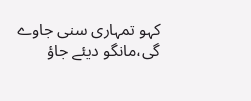کہو تمہاری سنی جاوے گی،مانگو دیئے جاؤ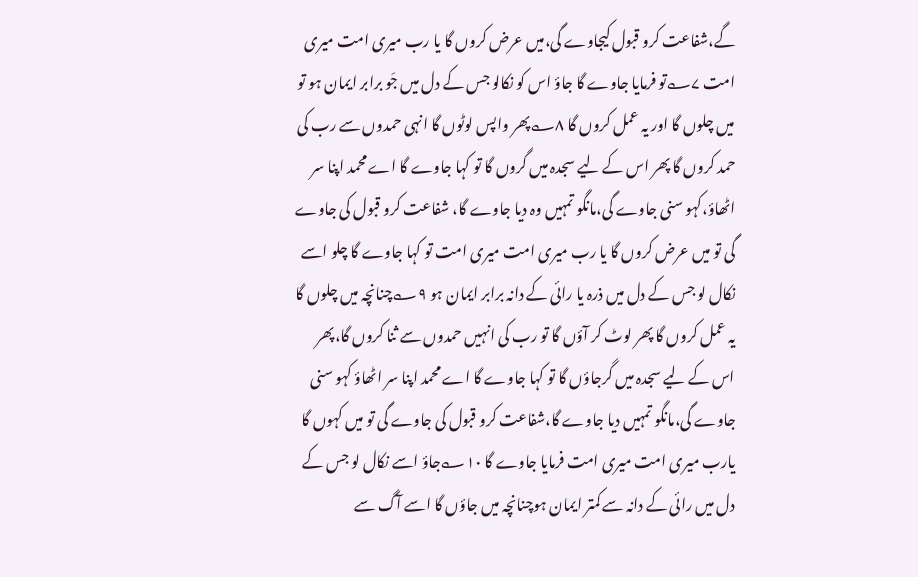گے،شفاعت کرو قبول کیجاوے گی،میں عرض کروں گا یا رب میری امت میری امت ۷؎تو فرمایا جاوے گا جاؤ اس کو نکالو جس کے دل میں جَو برابر ایمان ہو تو میں چلوں گا اور یہ عمل کروں گا ۸؎پھر واپس لوٹوں گا انہی حمدوں سے رب کی حمد کروں گا پھر اس کے لیے سجدہ میں گروں گا تو کہا جاوے گا اے محمد اپنا سر اٹھاؤ،کہو سنی جاوے گی،مانگو تمہیں وہ دیا جاوے گا، شفاعت کرو قبول کی جاوے گی تو میں عرض کروں گا یا رب میری امت میری امت تو کہا جاوے گا چلو اسے نکال لو جس کے دل میں ذرہ یا رائی کے دانہ برابر ایمان ہو ۹؎چنانچہ میں چلوں گا یہ عمل کروں گا پھر لوٹ کر آؤں گا تو رب کی انہیں حمدوں سے ثنا کروں گا،پھر اس کے لیے سجدہ میں گرجاؤں گا تو کہا جاوے گا اے محمد اپنا سر اٹھاؤ کہو سنی جاوے گی،مانگو تمہیں دیا جاوے گا،شفاعت کرو قبول کی جاوے گی تو میں کہوں گا یارب میری امت میری امت فرمایا جاوے گا ۱۰؎جاؤ اسے نکال لو جس کے دل میں رائی کے دانہ سے کمتر ایمان ہوچنانچہ میں جاؤں گا اسے آگ سے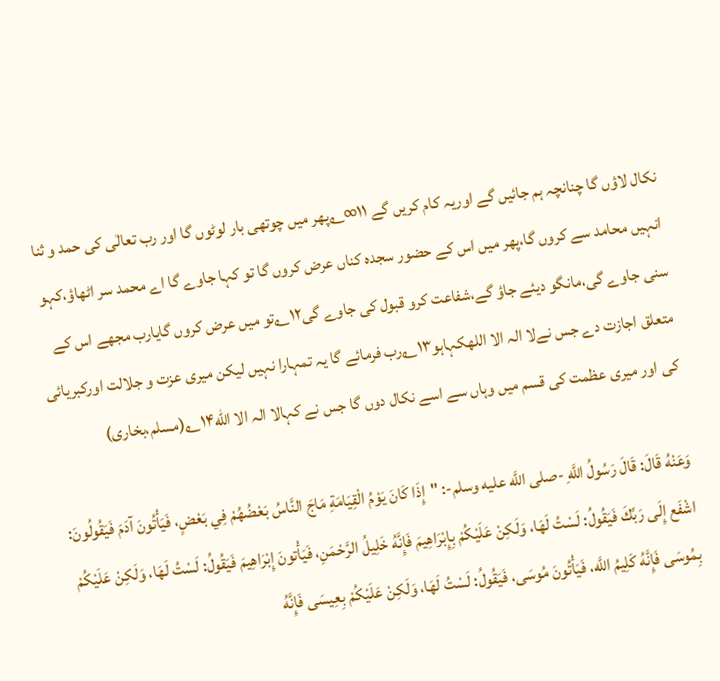نکال لاؤں گا چنانچہ ہم جائیں گے اوریہ کام کریں گے ۱۱∞؎پھر میں چوتھی بار لوٹوں گا اور رب تعالٰی کی حمد و ثنا انہیں محامد سے کروں گا،پھر میں اس کے حضور سجدہ کناں عرض کروں گا تو کہا جاوے گا اے محمد سر اٹھاؤ،کہو سنی جاوے گی،مانگو دیئے جاؤ گے،شفاعت کرو قبول کی جاوے گی۱۲؎تو میں عرض کروں گایارب مجھے اس کے متعلق اجازت دے جس نےلا الہ الا اللهکہاہو۱۳؎رب فرمائے گا یہ تمہارا نہیں لیکن میری عزت و جلالت اورکبریائی کی اور میری عظمت کی قسم میں وہاں سے اسے نکال دوں گا جس نے کہالا الہ الا الله۱۴؎(مسلم،بخاری)

وَعَنْهُ قَالَ: قَالَ رَسُولُ اللَّهِ -صلى اللَّه عليه وسلم-: "إِذَا كَانَ يَوْمُ الْقِيَامَةِ مَاجَ النَّاسُ بَعْضُهُمْ فِي بَعْضٍ، فَيَأْتُونَ آدَمَ فَيَقُولُونَ: اشْفَع إِلَى رَبِّكَ فَيَقُولُ: لَسْتُ لَهَا، وَلَكِنْ عَلَيْكُمْ بِإِبْرَاهِيمَ فَإِنَّهُ خَلِيلُ الرَّحْمَنِ، فَيَأْتونَ إِبْرَاهِيمَ فَيَقُولُ: لَسْتُ لَهَا، وَلَكِنْ عَلَيْكُمْ بِمُوسَى فَإِنَّهُ كَلِيمُ اللَّه، فَيَأْتُونَ مُوسَى، فَيَقُولُ: لَسْتُ لَهَا، وَلَكِنْ عَلَيْكُمْ بِعِيسَى فَإِنَّهُ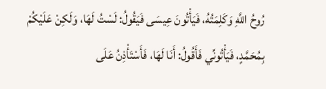رُوحُ اللَّهِ وَكَلِمَتُهُ، فَيَأْتُونَ عِيسَى فَيَقُولُ: لَسْتُ لَهَا، وَلَكِنْ عَلَيْكُمْ بِمُحَمَّدٍ، فَيَأْتُونِّي فَأَقُولُ: أَنَا لَهَا، فَأَسْتَأْذِنُ عَلَى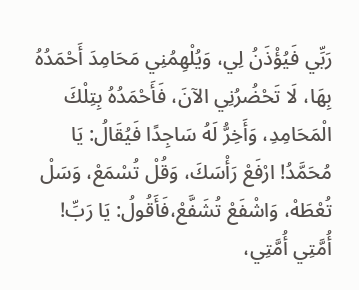رَبِّي فَيُؤْذَنُ لِي، وَيُلْهِمُنِي مَحَامِدَ أَحْمَدُهُ بِهَا، لَا تَحْضُرُنِي الآنَ، فَأَحْمَدُهُ بِتِلْكَ الْمَحَامِدِ، وَأَخِرُّ لَهُ سَاجِدًا فَيُقَالُ: يَا مُحَمَّدُ! ارْفَعْ رَأْسَكَ، وَقُلْ تُسْمَعْ، وَسَلْ تُعْطَهْ، وَاشْفَعْ تُشَفَّعْ،فَأَقُولُ: يَا رَبِّ! أُمَّتِي أُمَّتِي،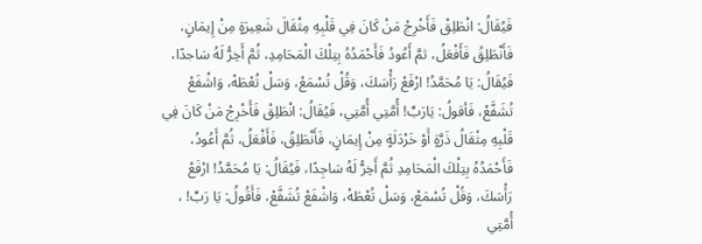فَيُقَالُ: انْطَلِقْ فَأَخْرِجْ مَنْ كَانَ فِي قَلْبِهِ مِثْقَالَ شَعِيرَةٍ مِنْ إِيمَانٍ، فَأَنْطَلِقُ فَأَفْعَلُ، ثمَّ أَعُودُ فَأَحْمَدُهُ بِتِلْكَ الْمَحَامِدِ، ثُمَّ أَخِرُّ لَهُ سَاجدًا، فَيُقَالُ: يَا مُحَمَّدُ! ارْفَعْ رَأْسَكَ، وَقُلْ تُسْمَعْ، وَسَلْ تُعْطَهْ، وَاشْفَعْ تُشَفَّعْ، فَأقولُ: يَارَبِّ! أُمَّتِي أُمَّتِي، فَيُقَالُ: انْطَلِقْ فَأَخْرِجْ مَنْ كَانَ فِي قَلْبِهِ مِثْقَالُ ذَرَّةٍ أَوْ خَرْدَلَةٍ مِنْ إِيمَانٍ، فَأَنْطَلِقُ، فَأَفْعَلُ، ثُمَّ أَعُودُ، فَأَحْمَدُهُ بِتِلْكَ الْمَحَامِدِ ثُمَّ أَخِرُّ لَهُ سَاجِدًا، فَيُقَالُ: يَا مُحَمَّدُ! ارْفَعْ رَأْسَكَ، وَقُلْ تُسْمَعْ، وَسَلْ تُعْطَهْ، وَاشْفَعْ تُشَفَّعْ، فَأَقُولُ: يَا رَبِّ! ، أُمَّتِي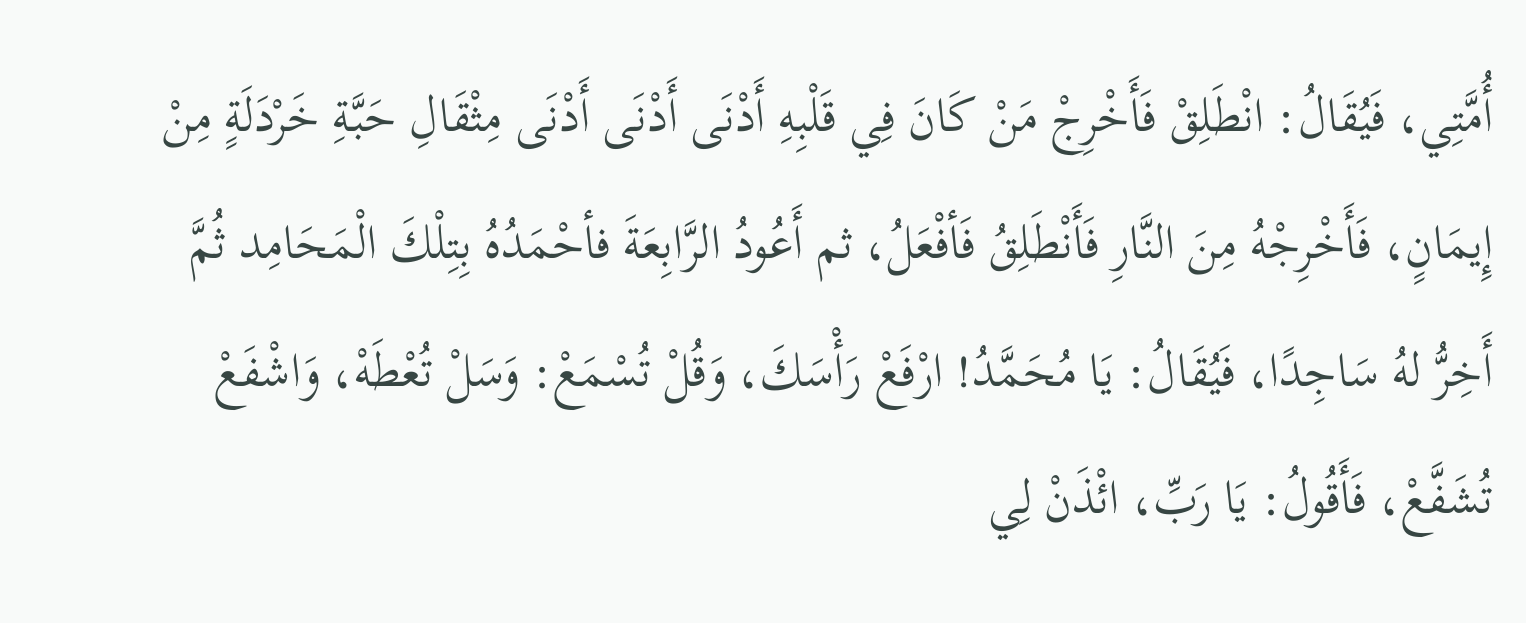أُمَّتِي، فَيُقَالُ: انْطَلِقْ فَأَخْرِجْ مَنْ كَانَ فِي قَلْبِهِ أَدْنَى أَدْنَى أَدْنَى مِثْقَالِ حَبَّةِ خَرْدَلَةٍ مِنْ إِيمَانٍ، فَأَخْرِجْهُ مِنَ النَّارِ فَأَنْطَلِقُ فَأفْعَلُ، ثم أَعُودُ الرَّابِعَةَ فأحْمَدُهُ بِتِلْكَ الْمَحَامِد ثُمَّ أَخِرُّ لهُ سَاجِدًا، فَيُقَالُ: يَا مُحَمَّدُ! ارْفَعْ رَأْسَكَ، وَقُلْ تُسْمَعْ: وَسَلْ تُعْطَهْ، وَاشْفَعْ تُشَفَّعْ، فَأَقُولُ: يَا رَبِّ، ائْذَنْ لِي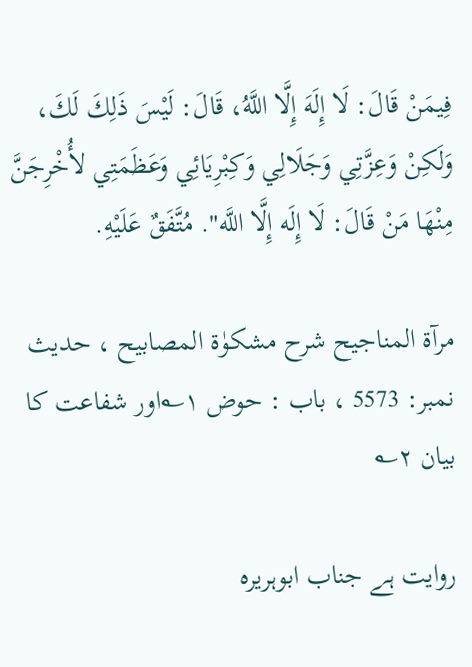فِيمَنْ قَالَ: لَا إِلَهَ إِلَّا اللَّهُ، قَالَ: لَيْسَ ذَلِكَ لَكَ، وَلَكِنْ وَعِزَّتِي وَجَلَالِي وَكِبْرِيَائِي وَعَظَمَتِي لأُخْرِجَنَّ مِنْهَا مَنْ قَالَ: لَا إِلَه إِلَّا اللَّه". مُتَّفَقٌ عَلَيْهِ.

مرآۃ المناجیح شرح مشکوٰۃ المصابیح ، حدیث نمبر: 5573 ، باب : حوض ۱؎اور شفاعت کا بیان ۲؎

روایت ہے جناب ابوہریرہ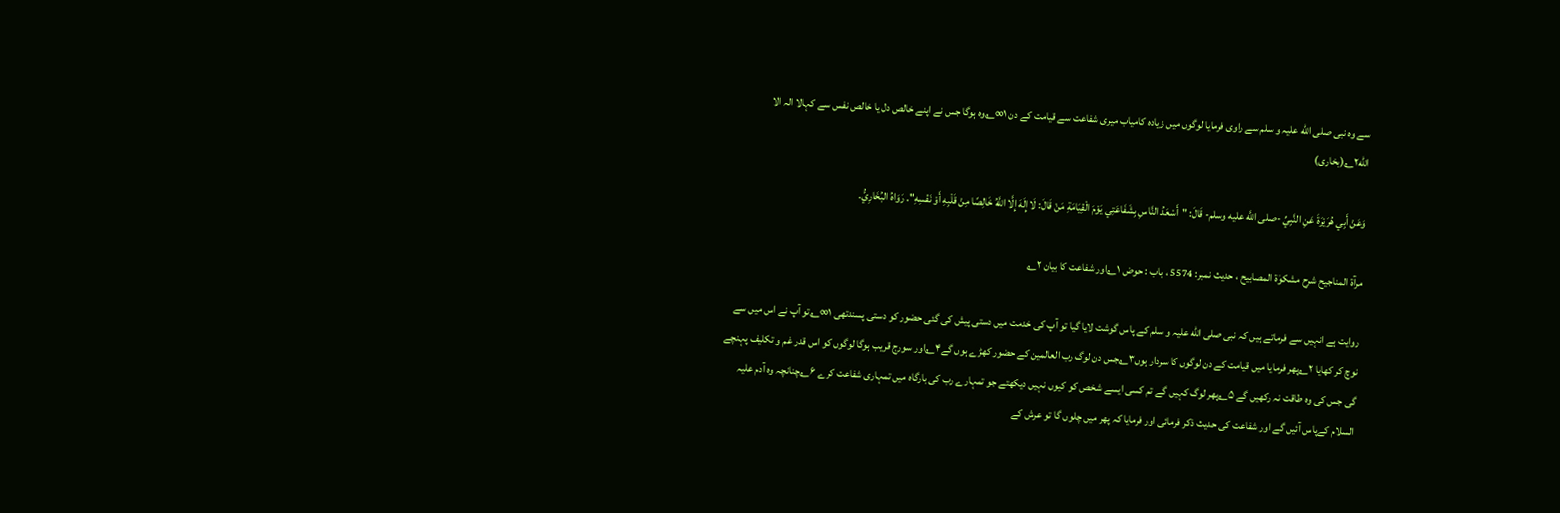سے وہ نبی صلی الله علیہ و سلم سے راوی فرمایا لوگوں میں زیادہ کامیاب میری شفاعت سے قیامت کے دن ۱∞؎وہ ہوگا جس نے اپنے خالص دل یا خالص نفس سے کہالا الہ الا الله۲؎(بخاری)

وَعَنْ أَبِي هُرَيْرَةَ عَنِ النَّبِيِّ -صلى اللَّه عليه وسلم- قَالَ: "أَسْعَدُ النَّاسِ بِشَفَاعَتِي يَوْمَ الْقِيَامَةِ مَنْ قَالَ: لَا إِلَهَ إِلَّا اللَّهُ خَالِصًا مِنْ قَلْبِهِ أَوْ نَفْسِهِ". رَوَاهُ البُخَارِيُّ.

مرآۃ المناجیح شرح مشکوٰۃ المصابیح ، حدیث نمبر: 5574 ، باب : حوض ۱؎اور شفاعت کا بیان ۲؎

روایت ہے انہیں سے فرماتے ہیں کہ نبی صلی الله علیہ و سلم کے پاس گوشت لایا گیا تو آپ کی خدمت میں دستی پیش کی گئی حضور کو دستی پسندتھی ۱∞؎تو آپ نے اس میں سے نوچ کر کھایا ۲؎پھر فرمایا میں قیامت کے دن لوگوں کا سردار ہوں۳؎جس دن لوگ رب العالمین کے حضور کھڑے ہوں گے۴؎اور سورج قریب ہوگا لوگوں کو اس قدر غم و تکلیف پہنچے گی جس کی وہ طاقت نہ رکھیں گے ۵؎پھر لوگ کہیں گے تم کسی ایسے شخص کو کیوں نہیں دیکھتے جو تمہارے رب کی بارگاہ میں تمہاری شفاعت کرے ۶؎چنانچہ وہ آدم علیہ السلام کےپاس آئیں گے اور شفاعت کی حدیث ذکر فرمائی اور فرمایا کہ پھر میں چلوں گا تو عرش کے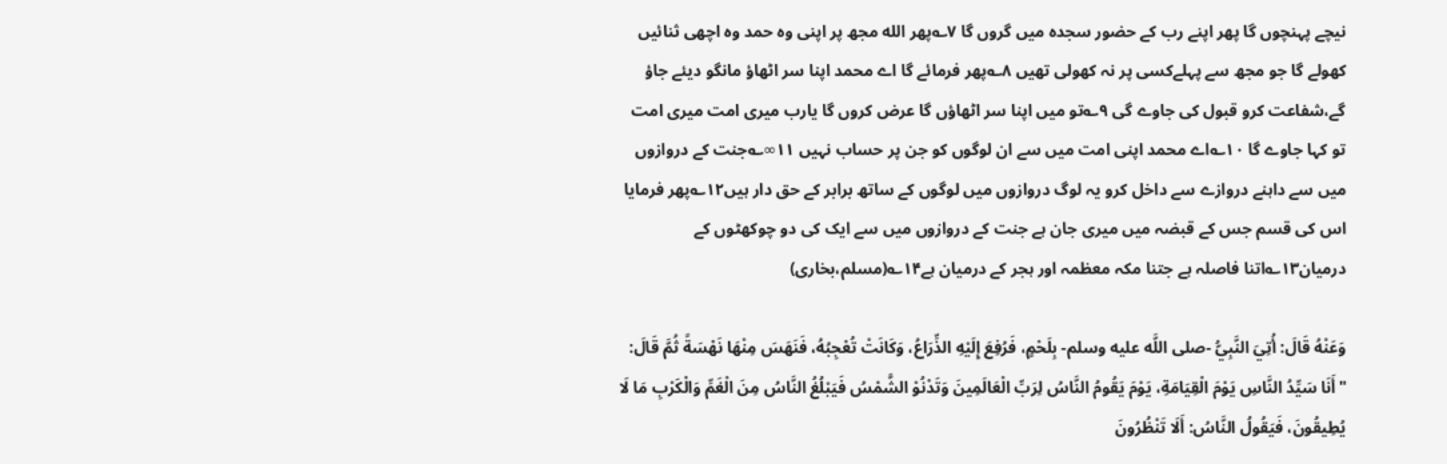نیچے پہنچوں گا پھر اپنے رب کے حضور سجدہ میں گروں گا ۷؎پھر الله مجھ پر اپنی وہ حمد وہ اچھی ثنائیں کھولے گا جو مجھ سے پہلےکسی پر نہ کھولی تھیں ۸؎پھر فرمائے گا اے محمد اپنا سر اٹھاؤ مانگو دیئے جاؤ گے،شفاعت کرو قبول کی جاوے گی ۹؎تو میں اپنا سر اٹھاؤں گا عرض کروں گا یارب میری امت میری امت تو کہا جاوے گا ۱۰؎اے محمد اپنی امت میں سے ان لوگوں کو جن پر حساب نہیں ۱۱∞؎جنت کے دروازوں میں سے داہنے دروازے سے داخل کرو یہ لوگ دروازوں میں لوگوں کے ساتھ برابر کے حق دار ہیں۱۲؎پھر فرمایا اس کی قسم جس کے قبضہ میں میری جان ہے جنت کے دروازوں میں سے ایک کی دو چوکھٹوں کے درمیان۱۳؎اتنا فاصلہ ہے جتنا مکہ معظمہ اور ہجر کے درمیان ہے۱۴؎(مسلم،بخاری)

وَعَنْهُ قَالَ: أُتِيَ النَّبِيُّ -صلى اللَّه عليه وسلم- بِلَحْمٍ، فَرُفِعَ إِلَيْهِ الذِّرَاعُ، وَكَانَتْ تُعْجِبُهُ، فَنَهَسَ مِنْهَا نَهْسَةً ثُمَّ قَالَ: "أَنَا سَيِّدُ النَّاسِ يَوْمَ الْقِيَامَةِ، يَوْمَ يَقُومُ النَّاسُ لِرَبِّ الْعَالَمِينَ وَتَدْنُوْ الشَّمْسُ فَيَبْلُغُ النَّاسُ مِنَ الْغَمِّ وَالْكَرْبِ مَا لَا يُطِيقُونَ، فَيَقُولُ النَّاسُ: أَلَا تَنْظُرُونَ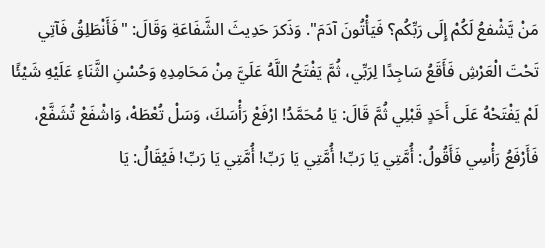مَنْ يَّشْفعُ لَكُمْ إِلَى رَبِّكُم؟ فَيَأْتُونَ آدَمَ". وَذَكرَ حَدِيثَ الشَّفَاعَةِ وَقَالَ: "فَأَنْطَلِقُ فَآتِي تَحْتَ الْعَرْشِ فَأَقَعُ سَاجِدًا لِرَبِّي، ثُمَّ يَفْتَحُ اللَّهُ عَلَيَّ مِنْ مَحَامِدِهِ وَحُسْنِ الثَّنَاءِ عَلَيْهِ شَيْئًا لَمْ يَفْتَحْهُ عَلَى أَحَدٍ قَبْلِي ثُمَّ قَالَ: يَا مُحَمَّدُ! ارْفَعْ رَأْسَكَ، وَسَلْ تُعْطَهْ، وَاشْفَعْ تُشَفَّعْ، فَأَرْفَعُ رَأْسِي فَأَقُولُ: أُمَّتِي يَا رَبِّ! أُمَّتِي يَا رَبِّ! أُمَّتِي يَا رَبِّ! فَيُقَالُ: يَا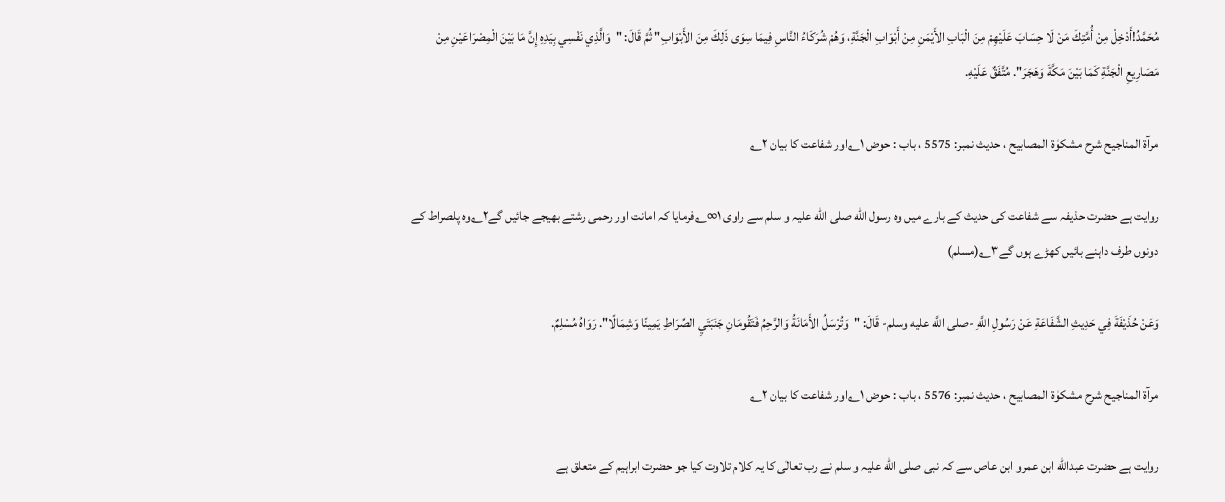مُحَمَّدُ!أَدْخِلْ مِنْ أُمَّتِكَ مَنْ لَا حِسَابَ عَلَيْهِمْ مِنَ الْبَابِ الأَيْمَنِ مِنْ أَبْوَابِ الْجَنَّةِ، وَهُمْ شُرَكَاءُ النَّاسِ فِيمَا سِوَى ذَلِكَ مِنَ الأَبْوَابِ" ثُمَّ قَالَ: "وَالَّذِي نَفْسِي بِيَدِهِ إِنَّ مَا بَيْنَ الْمِصْرَاعَيْنِ مِنْ مَصَارِيعِ الْجَنَّةِ كَمَا بَيْنَ مَكَّةَ وَهَجَرَ". مُتَّفَقٌ عَلَيْهِ.

مرآۃ المناجیح شرح مشکوٰۃ المصابیح ، حدیث نمبر: 5575 ، باب : حوض ۱؎اور شفاعت کا بیان ۲؎

روایت ہے حضرت حذیفہ سے شفاعت کی حدیث کے بارے میں وہ رسول الله صلی الله علیہ و سلم سے راوی ۱∞؎فرمایا کہ امانت اور رحمی رشتے بھیجے جائیں گے۲؎وہ پلصراط کے دونوں طرف داہنے بائیں کھڑے ہوں گے۳؎(مسلم)

وَعَنْ حُذَيْفَةَ فِي حَدِيثِ الشَّفَاعَةِ عَنْ رَسُولِ اللَّهِ -صلى اللَّه عليه وسلم- قَالَ: "وَتُرْسَلُ الأَمَانَةُ وَالرَّحِمُ فَتَقُومَانِ جَنَبَتَيِ الصِّرَاطِ يَمِينًا وَشِمَالًا". رَوَاهُ مُسْلِمٌ.

مرآۃ المناجیح شرح مشکوٰۃ المصابیح ، حدیث نمبر: 5576 ، باب : حوض ۱؎اور شفاعت کا بیان ۲؎

روایت ہے حضرت عبدالله ابن عمرو ابن عاص سے کہ نبی صلی الله علیہ و سلم نے رب تعالٰی کا یہ کلام تلاوت کیا جو حضرت ابراہیم کے متعلق ہے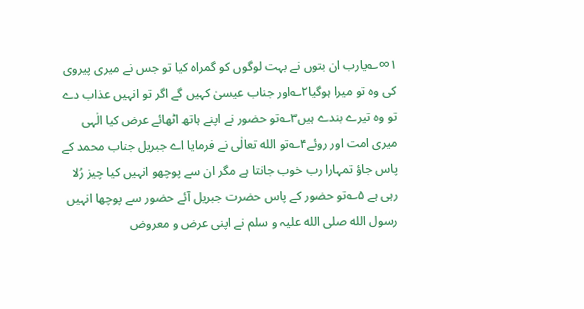۱∞؎یارب ان بتوں نے بہت لوگوں کو گمراہ کیا تو جس نے میری پیروی کی وہ تو میرا ہوگیا۲؎اور جناب عیسیٰ کہیں گے اگر تو انہیں عذاب دے تو وہ تیرے بندے ہیں۳؎تو حضور نے اپنے ہاتھ اٹھائے عرض کیا الٰہی میری امت اور روئے۴؎تو الله تعالٰی نے فرمایا اے جبریل جناب محمد کے پاس جاؤ تمہارا رب خوب جانتا ہے مگر ان سے پوچھو انہیں کیا چیز رُلا رہی ہے ۵؎تو حضور کے پاس حضرت جبریل آئے حضور سے پوچھا انہیں رسول الله صلی الله علیہ و سلم نے اپنی عرض و معروض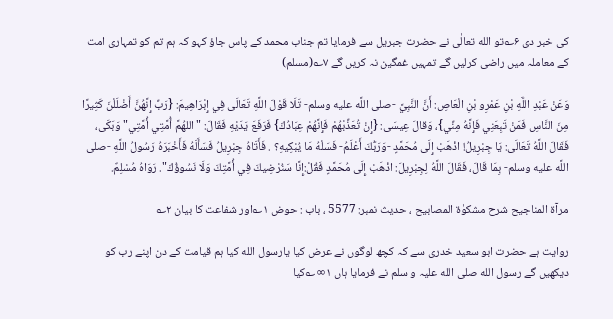کی خبر دی ۶؎تو الله تعالٰی نے حضرت جبریل سے فرمایا تم جناب محمد کے پاس جاؤ کہو کہ ہم تم کو تمہاری امت کے معاملہ میں راضی کرلیں گے تمہیں غمگین نہ کریں گے ۷؎(مسلم)

وَعَنْ عَبْدِ اللَّهِ بْنِ عَمْرِو بْنِ الْعَاصِ: أَنَّ النَّبِيَّ -صلى اللَّه عليه وسلم- تَلَا قَوْلَ اللَّهِ تَعَالَى فِي إِبْرَاهِيمَ: {رَبِّ إِنَّهُنَّ أَضْلَلْنَ كَثِيرًا مِنَ النَّاسِ فَمَنْ تَبِعَنِي فَإِنَّهُ مِنِّي}، وَقالَ عِيسَى: {إِنْ تُعَذِّبْهُمْ فَإِنَّهُمْ عِبَادُكَ} فَرَفَعَ يَدَيْهِ فَقَالَ: "اللهُمَّ أُمَّتِي أُمَّتِي" وَبَكَى، فَقَالَ اللَّهُ تَعَالَى: يَا جِبْرِيلُ! اذْهَبْ إِلَى مُحَمَّدٍ -وَرَبُّكَ أَعْلَمُ- فَسَلْهُ مَا يُبْكِيهِ؟ . فَأَتَاهُ جِبْرِيلُ فَسَأَلَهُ فَأَخْبَرَهُ رَسُولُ اللَّهِ -صلى اللَّه عليه وسلم- بِمَا قَالَ، فَقَالَ اللَّهُ لِجِبْرِيلَ: اذْهَبْ إِلَى مُحَمَّدٍ فَقُلْ:إِنَّا سَنُرْضِيكَ فِي أُمَّتِكَ وَلَا نَسُوؤُكَ". رَوَاهُ مُسْلِمٌ.

مرآۃ المناجیح شرح مشکوٰۃ المصابیح ، حدیث نمبر: 5577 ، باب : حوض ۱؎اور شفاعت کا بیان ۲؎

روایت ہے حضرت ابو سعید خدری سے کہ کچھ لوگوں نے عرض کیا یارسول الله کیا ہم قیامت کے دن اپنے رب کو دیکھیں گے رسول الله صلی الله علیہ و سلم نے فرمایا ہاں ۱∞؎کیا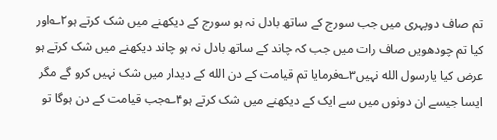تم صاف دوپہری میں جب سورج کے ساتھ بادل نہ ہو سورج کے دیکھنے میں شک کرتے ہو۲؎اور کیا تم چودھویں صاف رات میں جب کہ چاند کے ساتھ بادل نہ ہو چاند دیکھنے میں شک کرتے ہو عرض کیا یارسول الله نہیں۳؎فرمایا تم قیامت کے دن الله کے دیدار میں شک نہیں کرو گے مگر ایسا جیسے ان دونوں میں سے ایک کے دیکھنے میں شک کرتے ہو۴؎جب قیامت کے دن ہوگا تو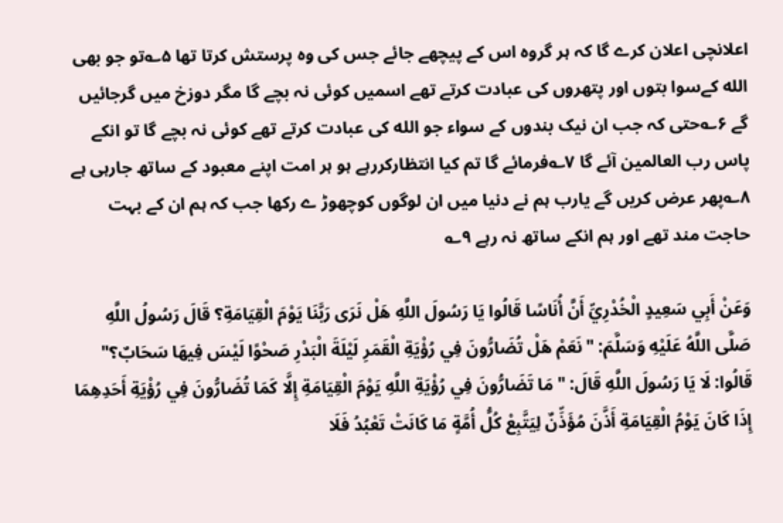اعلانچی اعلان کرے گا کہ ہر گروہ اس کے پیچھے جائے جس کی وہ پرستش کرتا تھا ۵؎تو جو بھی الله کےسوا بتوں اور پتھروں کی عبادت کرتے تھے اسمیں کوئی نہ بچے گا مگر دوزخ میں گرجائیں گے ۶؎حتی کہ جب ان نیک بندوں کے سواء جو الله کی عبادت کرتے تھے کوئی نہ بچے گا تو انکے پاس رب العالمین آئے گا ۷؎فرمائے گا تم کیا انتظارکررہے ہو ہر امت اپنے معبود کے ساتھ جارہی ہے ۸؎پھر عرض کریں گے یارب ہم نے دنیا میں ان لوگوں کوچھوڑ ے رکھا جب کہ ہم ان کے بہت حاجت مند تھے اور ہم انکے ساتھ نہ رہے ۹؎

وَعَنْ أَبِي سَعِيدٍ الْخُدْرِيِّ أَنَّ أُنَاسًا قَالُوا يَا رَسُولَ اللَّهِ هَلْ نَرَى رَبَّنَا يَوْمَ الْقِيَامَةِ؟ قَالَ رَسُولُ اللَّهِ صَلَّى اللَّهُ عَلَيْهِ وَسَلَّمَ: "نَعَمْ هَلْ تُضَارُّونَ فِي رُؤْيَةِ الْقَمَرِ لَيْلَةَ الْبَدْرِ صَحْوًا لَيْسَ فِيهَا سَحَابٌ؟" قَالُوا: لَا يَا رَسُولَ اللَّهِ قَالَ: " مَا تَضَارُّونَ فِي رُؤْيَةِ اللَّهِ يَوْمَ الْقِيَامَةِ إِلَّا كَمَا تُضَارُّونَ فِي رُؤْيَةِ أَحَدِهِمَا إِذَا كَانَ يَوْمُ الْقِيَامَةِ أَذَّنَ مُؤَذِّنٌ لِيَتَّبِعْ كُلُّ أُمَّةٍ مَا كَانَتْ تَعْبُدُ فَلَا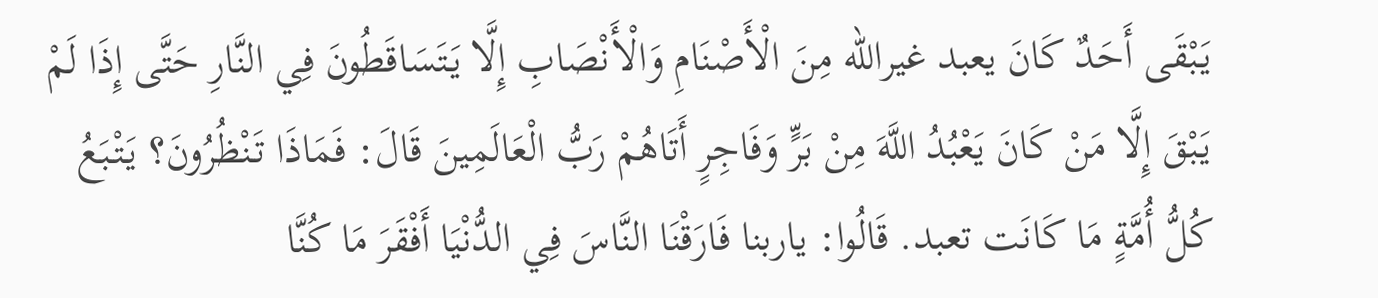يَبْقَى أَحَدٌ كَانَ يعبد غيرالله مِنَ الْأَصْنَامِ وَالْأَنْصَابِ إِلَّا يَتَسَاقَطُونَ فِي النَّارِ حَتَّى إِذَا لَمْ يَبْقَ إِلَّا مَنْ كَانَ يَعْبُدُ اللَّهَ مِنْ بَرٍّ وَفَاجِرٍ أَتَاهُمْ رَبُّ الْعَالَمِينَ قَالَ: فَمَاذَا تَنْظُرُونَ؟ يَتْبَعُ كُلُّ أُمَّةٍ مَا كَانَت تعبد. قَالُوا: ياربنا فَارَقْنَا النَّاسَ فِي الدُّنْيَا أَفْقَرَ مَا كُنَّا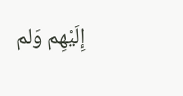إِلَيْهِم وَلم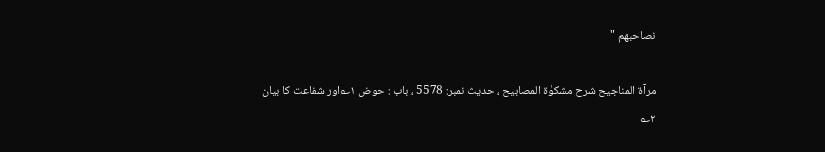نصاحبهم "

مرآۃ المناجیح شرح مشکوٰۃ المصابیح ، حدیث نمبر: 5578 ، باب : حوض ۱؎اور شفاعت کا بیان ۲؎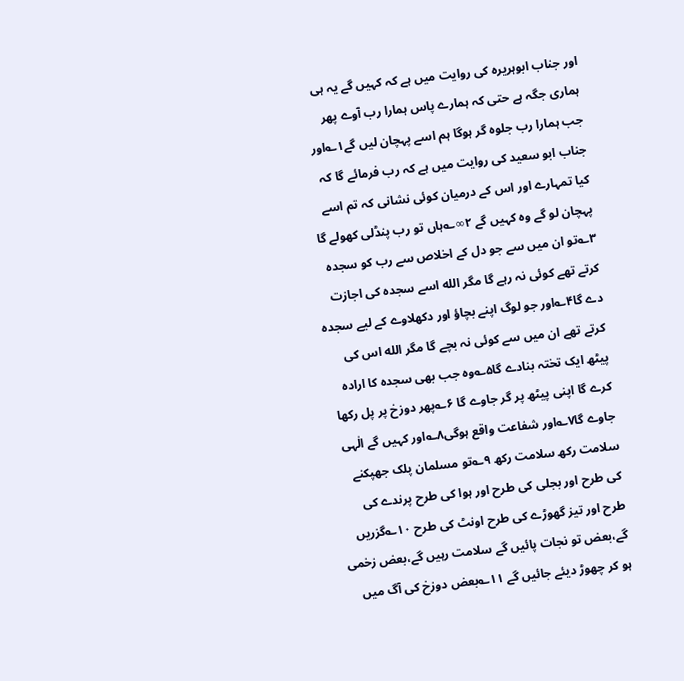اور جناب ابوہریرہ کی روایت میں ہے کہ کہیں گے یہ ہی ہماری جگہ ہے حتی کہ ہمارے پاس ہمارا رب آوے پھر جب ہمارا رب جلوہ گر ہوگا ہم اسے پہچان لیں گے۱؎اور جناب ابو سعید کی روایت میں ہے کہ رب فرمائے گا کہ کیا تمہارے اور اس کے درمیان کوئی نشانی کہ تم اسے پہچان لو گے وہ کہیں گے ۲∞؎ہاں تو رب پنڈلی کھولے گا ۳؎تو ان میں سے جو دل کے اخلاص سے رب کو سجدہ کرتے تھے کوئی نہ رہے گا مگر الله اسے سجدہ کی اجازت دے گا۴؎اور جو لوگ اپنے بچاؤ اور دکھلاوے کے لیے سجدہ کرتے تھے ان میں سے کوئی نہ بچے گا مگر الله اس کی پیٹھ ایک تختہ بنادے گا۵؎وہ جب بھی سجدہ کا ارادہ کرے گا اپنی پیٹھ پر گر جاوے گا ۶؎پھر دوزخ پر پل رکھا جاوے گا۷؎اور شفاعت واقع ہوگی۸؎اور کہیں گے الٰہی سلامت رکھ سلامت رکھ ۹؎تو مسلمان پلک جھپکنے کی طرح اور بجلی کی طرح اور ہوا کی طرح پرندے کی طرح اور تیز گھوڑے کی طرح اونٹ کی طرح ۱۰؎گزریں گے،بعض تو نجات پائیں گے سلامت رہیں گے،بعض زخمی ہو کر چھوڑ دیئے جائیں گے ۱۱؎بعض دوزخ کی آگ میں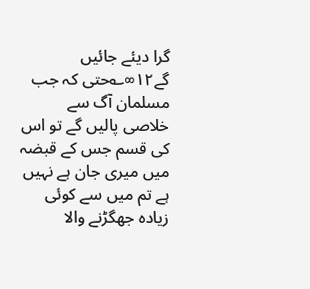گرا دیئے جائیں گے۱۲∞؎حتی کہ جب مسلمان آگ سے خلاصی پالیں گے تو اس کی قسم جس کے قبضہ میں میری جان ہے نہیں ہے تم میں سے کوئی زیادہ جھگڑنے والا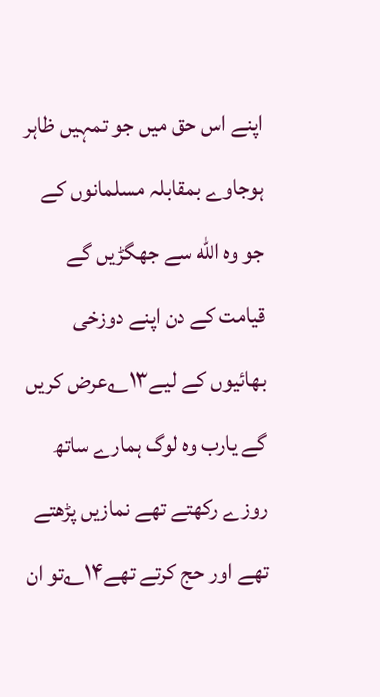اپنے اس حق میں جو تمہیں ظاہر ہوجاوے بمقابلہ مسلمانوں کے جو وہ الله سے جھگڑیں گے قیامت کے دن اپنے دوزخی بھائیوں کے لیے۱۳؎عرض کریں گے یارب وہ لوگ ہمارے ساتھ روزے رکھتے تھے نمازیں پڑھتے تھے اور حج کرتے تھے۱۴؎تو ان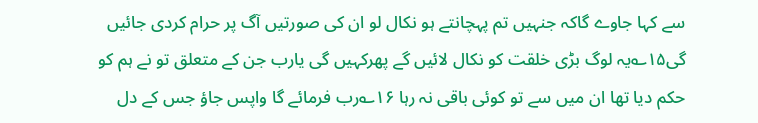سے کہا جاوے گاکہ جنہیں تم پہچانتے ہو نکال لو ان کی صورتیں آگ پر حرام کردی جائیں گی۱۵؎یہ لوگ بڑی خلقت کو نکال لائیں گے پھرکہیں گی یارب جن کے متعلق تو نے ہم کو حکم دیا تھا ان میں سے تو کوئی باقی نہ رہا ۱۶؎رب فرمائے گا واپس جاؤ جس کے دل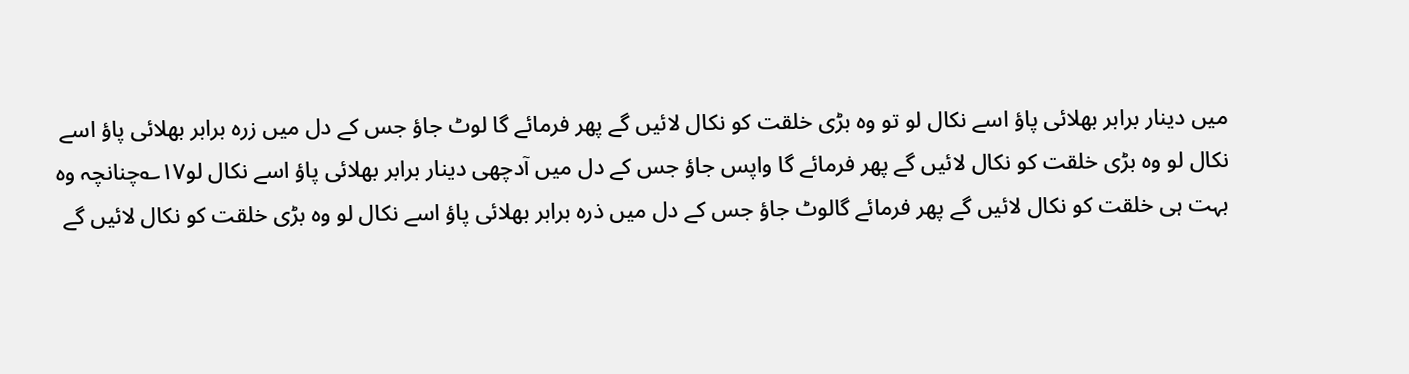میں دینار برابر بھلائی پاؤ اسے نکال لو تو وہ بڑی خلقت کو نکال لائیں گے پھر فرمائے گا لوٹ جاؤ جس کے دل میں زرہ برابر بھلائی پاؤ اسے نکال لو وہ بڑی خلقت کو نکال لائیں گے پھر فرمائے گا واپس جاؤ جس کے دل میں آدچھی دینار برابر بھلائی پاؤ اسے نکال لو۱۷؎چنانچہ وہ بہت ہی خلقت کو نکال لائیں گے پھر فرمائے گالوٹ جاؤ جس کے دل میں ذرہ برابر بھلائی پاؤ اسے نکال لو وہ بڑی خلقت کو نکال لائیں گے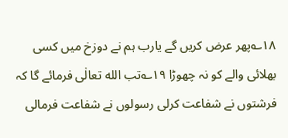۱۸؎پھر عرض کریں گے یارب ہم نے دوزخ میں کسی بھلائی والے کو نہ چھوڑا ۱۹؎تب الله تعالٰی فرمائے گا کہ فرشتوں نے شفاعت کرلی رسولوں نے شفاعت فرمالی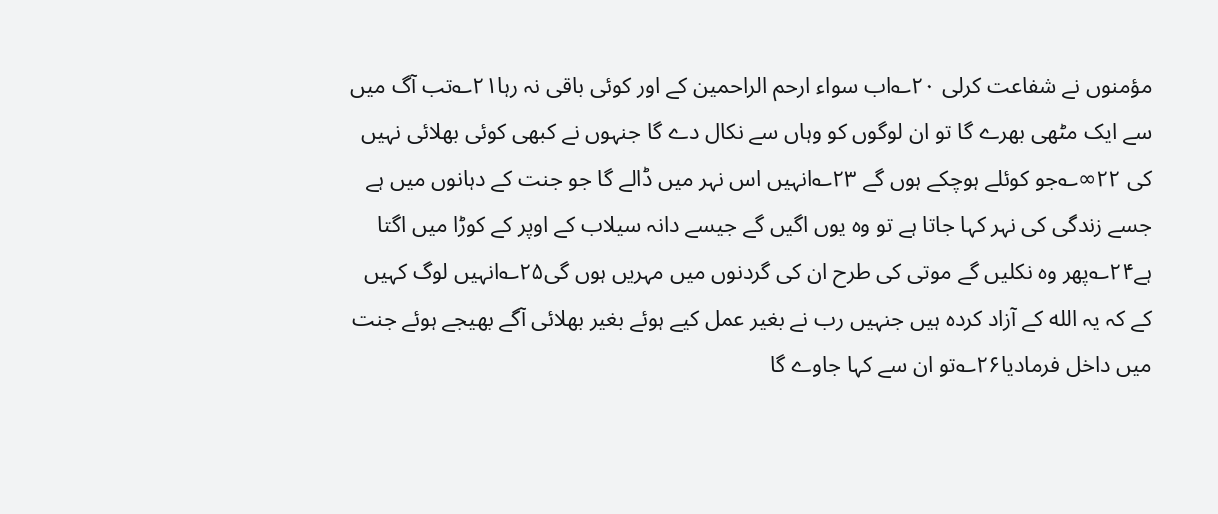مؤمنوں نے شفاعت کرلی ۲۰؎اب سواء ارحم الراحمین کے اور کوئی باقی نہ رہا۲۱؎تب آگ میں سے ایک مٹھی بھرے گا تو ان لوگوں کو وہاں سے نکال دے گا جنہوں نے کبھی کوئی بھلائی نہیں کی ۲۲∞؎جو کوئلے ہوچکے ہوں گے ۲۳؎انہیں اس نہر میں ڈالے گا جو جنت کے دہانوں میں ہے جسے زندگی کی نہر کہا جاتا ہے تو وہ یوں اگیں گے جیسے دانہ سیلاب کے اوپر کے کوڑا میں اگتا ہے۲۴؎پھر وہ نکلیں گے موتی کی طرح ان کی گردنوں میں مہریں ہوں گی۲۵؎انہیں لوگ کہیں کے کہ یہ الله کے آزاد کردہ ہیں جنہیں رب نے بغیر عمل کیے ہوئے بغیر بھلائی آگے بھیجے ہوئے جنت میں داخل فرمادیا۲۶؎تو ان سے کہا جاوے گا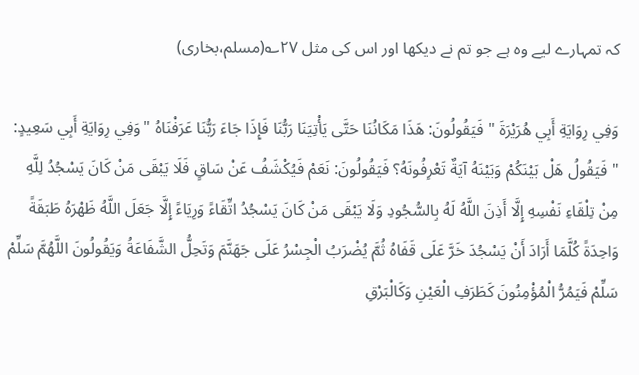کہ تمہارے لیے وہ ہے جو تم نے دیکھا اور اس کی مثل ۲۷؎(مسلم،بخاری)

وَفِي رِوَايَةِ أَبِي هُرَيْرَةَ " فَيَقُولُونَ: هَذَا مَكَانُنَا حَتَّى يَأْتِيَنَا رَبُّنَا فَإِذَا جَاءَ رَبُّنَا عَرَفْنَاهُ "وَفِي رِوَايَةِ أَبِي سَعِيدٍ: " فَيَقُولُ هَلْ بَيْنَكُمْ وَبَيْنَهُ آيَةٌ تَعْرِفُونَهُ؟ فَيَقُولُونَ: نَعَمْ فَيُكْشَفُ عَنْ سَاقٍ فَلَا يَبْقَى مَنْ كَانَ يَسْجُدُ لِلَّهِ مِنْ تِلْقَاءِ نَفْسِهِ إِلَّا أَذِنَ اللَّهُ لَهُ بِالسُّجُودِ وَلَا يَبْقَى مَنْ كَانَ يَسْجُدُ اتِّقَاءً وَرِيَاءً إِلَّا جَعَلَ اللَّهُ ظَهْرَهُ طَبَقَةً وَاحِدَةً كُلَّمَا أَرَادَ أَنْ يَسْجُدَ خَرَّ عَلَى قَفَاهُ ثُمَّ يُضْرَبُ الْجِسْرُ عَلَى جَهَنَّمَ وَتَحِلُّ الشَّفَاعَةُ وَيَقُولُونَ اللَّهُمَّ سَلِّمْ سَلِّمْ فَيَمُرُّ الْمُؤْمِنُونَ كَطَرَفِ الْعَيْنِ وَكَالْبَرْقِ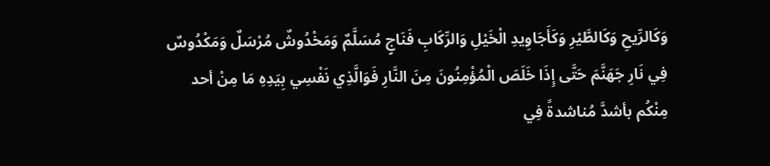وَكَالرِّيحِ وَكَالطَّيْرِ وَكَأَجَاوِيدِ الْخَيْلِ وَالرِّكَابِ فَنَاجٍ مُسَلَّمٌ وَمَخْدُوشٌ مُرْسَلٌ وَمَكْدُوسٌ فِي نَارِ جَهَنَّمَ حَتَّى إِذَا خَلَصَ الْمُؤْمِنُونَ مِنَ النَّارِ فَوَالَّذِي نَفْسِي بِيَدِهِ مَا مِنْ أحد مِنْكُم بأشدَّ مُناشدةً فِي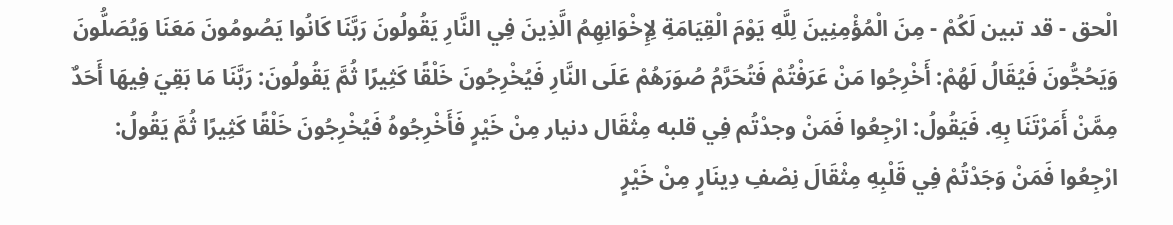الْحق - قد تبين لَكُمْ - مِنَ الْمُؤْمِنِينَ لِلَّهِ يَوْمَ الْقِيَامَةِ لِإِخْوَانِهِمُ الَّذِينَ فِي النَّارِ يَقُولُونَ رَبَّنَا كَانُوا يَصُومُونَ مَعَنَا وَيُصَلُّونَ وَيَحُجُّونَ فَيُقَالُ لَهُمْ: أَخْرِجُوا مَنْ عَرَفْتُمْ فَتُحَرَّمُ صُوَرَهُمْ عَلَى النَّارِ فَيُخْرِجُونَ خَلْقًا كَثِيرًا ثُمَّ يَقُولُونَ: رَبَّنَا مَا بَقِيَ فِيهَا أَحَدٌ مِمَّنْ أَمَرْتَنَا بِهِ. فَيَقُولُ: ارْجِعُوا فَمَنْ وجدْتُم فِي قلبه مِثْقَال دنيار مِنْ خَيْرٍ فَأَخْرِجُوهُ فَيُخْرِجُونَ خَلْقًا كَثِيرًا ثُمَّ يَقُولُ: ارْجِعُوا فَمَنْ وَجَدْتُمْ فِي قَلْبِهِ مِثْقَالَ نِصْفِ دِينَارٍ مِنْ خَيْرٍ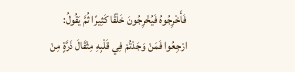فَأَخْرِجُوهُ فَيُخْرِجُونَ خَلْقًا كَثِيرًا ثُمَّ يَقُولُ: ارْجِعُوا فَمَنْ وَجَدْتُمْ فِي قَلْبِهِ مِثْقَالَ ذَرَّةٍ مِنْ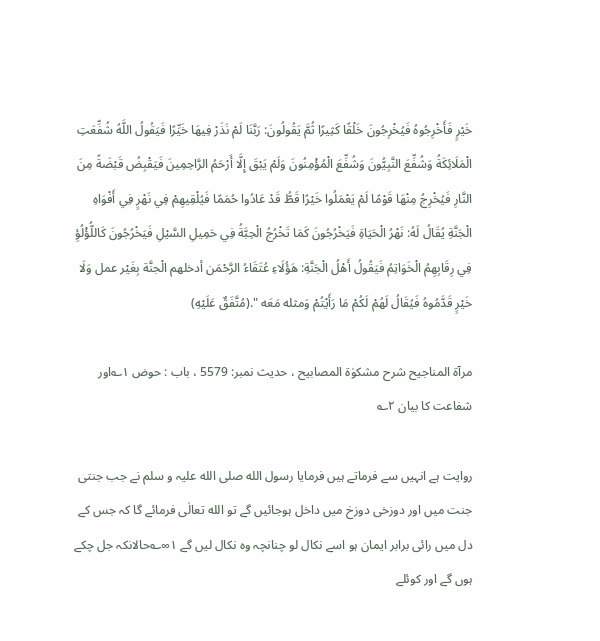خَيْرٍ فَأَخْرِجُوهُ فَيُخْرِجُونَ خَلْقًا كَثِيرًا ثُمَّ يَقُولُونَ: رَبَّنَا لَمْ نَذَرْ فِيهَا خَيِّرًا فَيَقُولُ اللَّهُ شُفِّعَتِ الْمَلَائِكَةُ وَشُفِّعَ النَّبِيُّونَ وَشُفِّعَ الْمُؤْمِنُونَ وَلَمْ يَبْقَ إِلَّا أَرْحَمُ الرَّاحِمِينَ فَيَقْبِضُ قَبْضَةً مِنَ النَّارِ فَيُخْرِجُ مِنْهَا قَوْمًا لَمْ يَعْمَلُوا خَيْرًا قَطُّ قَدْ عَادُوا حُمَمًا فَيُلْقِيهِمْ فِي نَهْرٍ فِي أَفْوَاهِ الْجَنَّةِ يُقَالُ لَهُ: نَهْرُ الْحَيَاةِ فَيَخْرُجُونَ كَمَا تَخْرُجُ الْحِبَّةُ فِي حَمِيلِ السَّيْلِ فَيَخْرُجُونَ كَاللُّؤْلُؤِ فِي رِقَابِهِمُ الْخَوَاتِمُ فَيَقُولُ أَهْلُ الْجَنَّةِ: هَؤُلَاءِ عُتَقَاءُ الرَّحْمَن أدخلهم الْجنَّة بِغَيْر عمل وَلَا خَيْرٍ قَدَّمُوهُ فَيُقَالُ لَهُمْ لَكُمْ مَا رَأَيْتُمْ وَمثله مَعَه ".(مُتَّفَقٌ عَلَيْهِ)

مرآۃ المناجیح شرح مشکوٰۃ المصابیح ، حدیث نمبر: 5579 ، باب : حوض ۱؎اور شفاعت کا بیان ۲؎

روایت ہے انہیں سے فرماتے ہیں فرمایا رسول الله صلی الله علیہ و سلم نے جب جنتی جنت میں اور دوزخی دوزخ میں داخل ہوجائیں گے تو الله تعالٰی فرمائے گا کہ جس کے دل میں رائی برابر ایمان ہو اسے نکال لو چنانچہ وہ نکال لیں گے ۱∞؎حالانکہ جل چکے ہوں گے اور کوئلے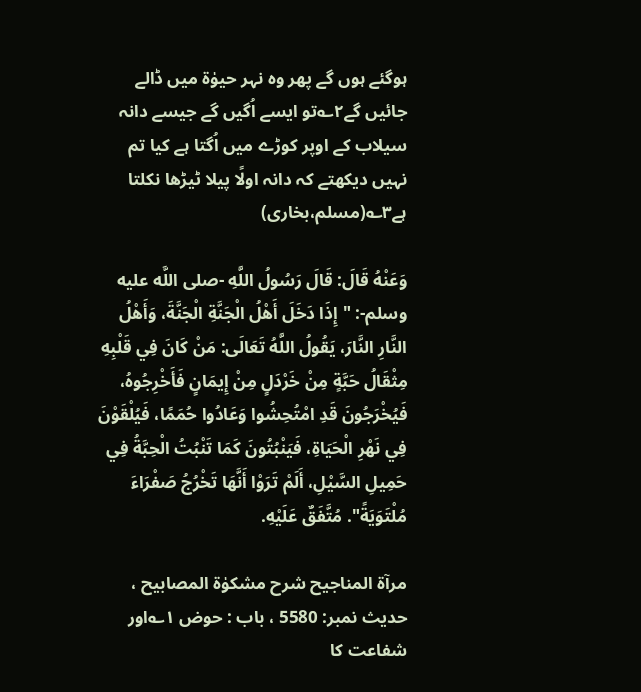ہوگئے ہوں گے پھر وہ نہر حیوٰۃ میں ڈالے جائیں گے۲؎تو ایسے اُگیں گے جیسے دانہ سیلاب کے اوپر کوڑے میں اُگتا ہے کیا تم نہیں دیکھتے کہ دانہ اولًا پیلا ٹیڑھا نکلتا ہے۳؎(مسلم،بخاری)

وَعَنْهُ قَالَ: قَالَ رَسُولُ اللَّهِ -صلى اللَّه عليه وسلم-: "إِذَا دَخَلَ أَهْلُ الْجَنَّةِ الْجَنَّةَ، وَأَهْلُ النَّارِ النَّارَ، يَقُولُ اللَّهُ تَعَالَى: مَنْ كَانَ فِي قَلْبِهِ مِثْقَالُ حَبَّةٍ مِنْ خَرْدَلٍ مِنْ إِيمَانٍ فَأَخْرِجُوهُ، فَيُخْرَجُونَ قَدِ امْتُحِشُوا وَعَادُوا حُمَمًا، فَيُلْقَوْنَ فِي نَهْرِ الْحَيَاةِ، فَيَنْبُتُونَ كَمَا تَنْبُتُ الْحِبَّةُ فِي حَمِيلِ السَّيْلِ، أَلَمْ تَرَوْا أَنَّهَا تَخْرُجُ صَفْرَاءَ مُلْتَوَيَةً". مُتَّفَقٌ عَلَيْهِ.

مرآۃ المناجیح شرح مشکوٰۃ المصابیح ، حدیث نمبر: 5580 ، باب : حوض ۱؎اور شفاعت کا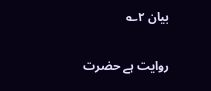بیان ۲؎

روایت ہے حضرت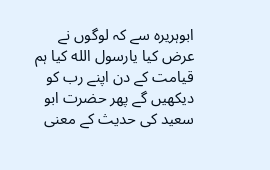ابوہریرہ سے کہ لوگوں نے عرض کیا یارسول الله کیا ہم قیامت کے دن اپنے رب کو دیکھیں گے پھر حضرت ابو سعید کی حدیث کے معنی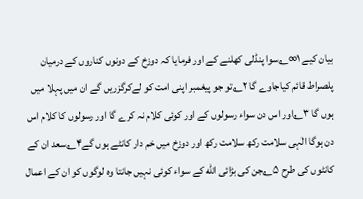بیان کیے ۱∞؎سوا پنڈلی کھلنے کے اور فرمایا کہ دوزخ کے دونوں کناروں کے درمیان پلصراط قائم کیاجاوے گا ۲؎تو جو پیغمبر اپنی امت کو لےکرگزریں گے ان میں پہلا میں ہوں گا ۳؎اور اس دن سواء رسولوں کے اور کوئی کلام نہ کرے گا اور رسولوں کا کلام اس دن ہوگا الٰہی سلامت رکھ سلامت رکھ اور دوزخ میں خم دار کانٹے ہوں گے۴؎سعد ان کے کانٹوں کی طرح ۵؎جن کی بڑائی الله کے سواء کوئی نہیں جانتا وہ لوگوں کو ان کے اعمال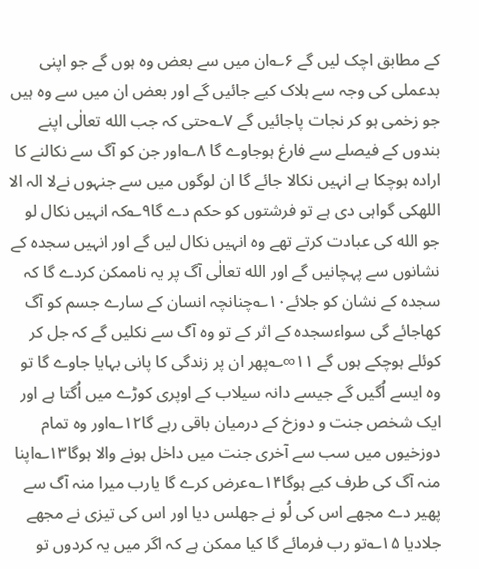کے مطابق اچک لیں گے ۶؎ان میں سے بعض وہ ہوں گے جو اپنی بدعملی کی وجہ سے ہلاک کیے جائیں گے اور بعض ان میں سے وہ ہیں جو زخمی ہو کر نجات پاجائیں گے ۷؎حتی کہ جب الله تعالٰی اپنے بندوں کے فیصلے سے فارغ ہوجاوے گا ۸؎اور جن کو آگ سے نکالنے کا ارادہ ہوچکا ہے انہیں نکالا جائے گا ان لوگوں میں سے جنہوں نےلا الہ الا اللهکی گواہی دی ہے تو فرشتوں کو حکم دے گا۹؎کہ انہیں نکال لو جو الله کی عبادت کرتے تھے وہ انہیں نکال لیں گے اور انہیں سجدہ کے نشانوں سے پہچانیں گے اور الله تعالٰی آگ پر یہ ناممکن کردے گا کہ سجدہ کے نشان کو جلائے۱۰؎چنانچہ انسان کے سارے جسم کو آگ کھاجائے گی سواءسجدہ کے اثر کے تو وہ آگ سے نکلیں گے کہ جل کر کوئلے ہوچکے ہوں گے ۱۱∞؎پھر ان پر زندگی کا پانی بہایا جاوے گا تو وہ ایسے اُگیں گے جیسے دانہ سیلاب کے اوپری کوڑے میں اُگتا ہے اور ایک شخص جنت و دوزخ کے درمیان باقی رہے گا۱۲؎اور وہ تمام دوزخیوں میں سب سے آخری جنت میں داخل ہونے والا ہوگا۱۳؎اپنا منہ آگ کی طرف کیے ہوگا۱۴؎عرض کرے گا یارب میرا منہ آگ سے پھیر دے مجھے اس کی لُو نے جھلس دیا اور اس کی تیزی نے مجھے جلادیا ۱۵؎تو رب فرمائے گا کیا ممکن ہے کہ اگر میں یہ کردوں تو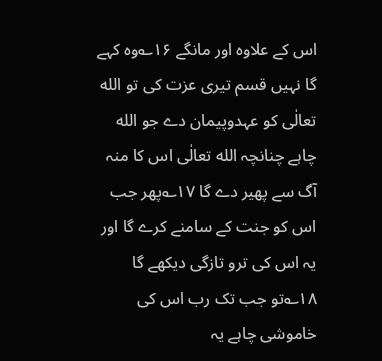اس کے علاوہ اور مانگے ۱۶؎وہ کہے گا نہیں قسم تیری عزت کی تو الله تعالٰی کو عہدوپیمان دے جو الله چاہے چنانچہ الله تعالٰی اس کا منہ آگ سے پھیر دے گا ۱۷؎پھر جب اس کو جنت کے سامنے کرے گا اور یہ اس کی ترو تازگی دیکھے گا ۱۸؎تو جب تک رب اس کی خاموشی چاہے یہ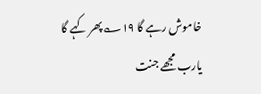خاموش رہے گا ۱۹؎پھر کہے گا یارب مجھے جنت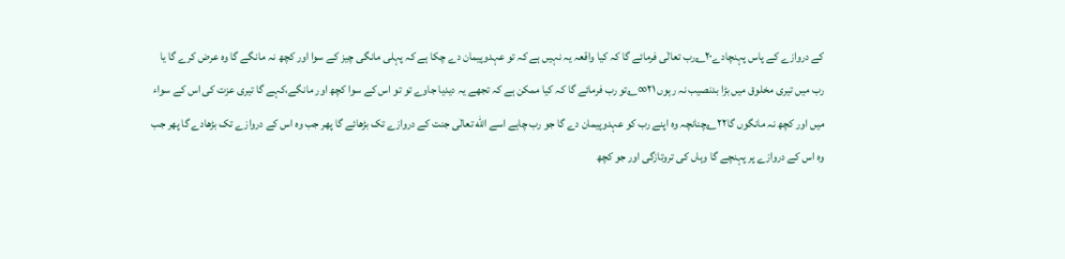کے دروازے کے پاس پہنچادے۲۰؎رب تعالٰی فرمائے گا کہ کیا واقعہ یہ نہیں ہے کہ تو عہدوپیمان دے چکا ہے کہ پہلی مانگی چیز کے سوا اور کچھ نہ مانگے گا وہ عرض کرے گا یا رب میں تیری مخلوق میں بڑا بدنصیب نہ رہوں ۲۱∞؎تو رب فرمائے گا کہ کیا ممکن ہے کہ تجھے یہ دیدیا جاوے تو تو اس کے سوا کچھ اور مانگے،کہے گا تیری عزت کی اس کے سواء میں اور کچھ نہ مانگوں گا۲۲؎چنانچہ وہ اپنے رب کو عہدوپیمان دے گا جو رب چاہے اسے الله تعالٰی جنت کے دروازے تک بڑھائے گا پھر جب وہ اس کے دروازے تک بڑھادے گا پھر جب وہ اس کے دروازے پر پہنچے گا وہاں کی تروتازگی اور جو کچھ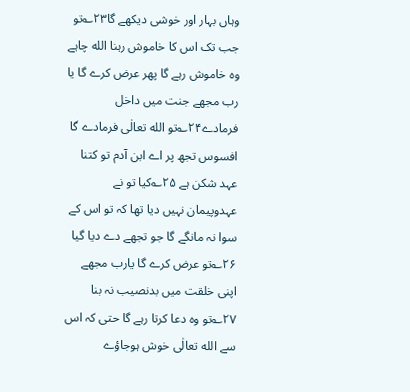وہاں بہار اور خوشی دیکھے گا۲۳؎تو جب تک اس کا خاموش رہنا الله چاہے وہ خاموش رہے گا پھر عرض کرے گا یا رب مجھے جنت میں داخل فرمادے۲۴؎تو الله تعالٰی فرمادے گا افسوس تجھ پر اے ابن آدم تو کتنا عہد شکن ہے ۲۵؎کیا تو نے عہدوپیمان نہیں دیا تھا کہ تو اس کے سوا نہ مانگے گا جو تجھے دے دیا گیا ۲۶؎تو عرض کرے گا یارب مجھے اپنی خلقت میں بدنصیب نہ بنا ۲۷؎تو وہ دعا کرتا رہے گا حتی کہ اس سے الله تعالٰی خوش ہوجاؤے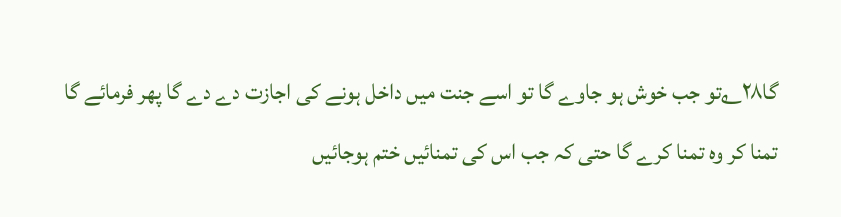گا۲۸؎تو جب خوش ہو جاوے گا تو اسے جنت میں داخل ہونے کی اجازت دے دے گا پھر فرمائے گا تمنا کر وہ تمنا کرے گا حتی کہ جب اس کی تمنائیں ختم ہوجائیں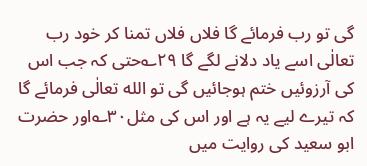گی تو رب فرمائے گا فلاں فلاں تمنا کر خود رب تعالٰی اسے یاد دلانے لگے گا ۲۹؎حتی کہ جب اس کی آرزوئیں ختم ہوجائیں گی تو الله تعالٰی فرمائے گا کہ تیرے لیے یہ ہے اور اس کی مثل۳۰؎اور حضرت ابو سعید کی روایت میں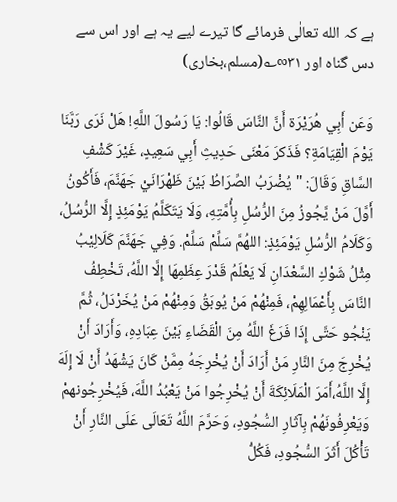ہے کہ الله تعالٰی فرمائے گا تیرے لیے یہ ہے اور اس سے دس گناہ اور ۳۱∞؎(مسلم،بخاری)

وَعَن أَبِي هُرَيْرَة أَنَّ النَّاسَ قَالُوا: يَا رَسُولَ اللَّهِ! هَلْ نَرَى رَبَّنَا يَوْمَ الْقِيَامَةِ؟ فَذَكرَ مَعْنَى حَدِيثِ أَبِي سَعِيدٍ، غَيْرَ كَشْفِ السَّاقِ وَقَالَ: "يُضْرَبُ الصِّرَاطُ بَيْنَ ظَهْرَانَيْ جَهَنَّمَ، فَأَكُونُ أَوَّلَ مَنْ يَّجُوزُ مِنَ الرُّسُلِ بِأُمَّتِهِ، وَلَا يَتَكَلَّمُ يَوْمَئِذٍ إِلَّا الرُّسُلُ، وَكَلَامُ الرُّسُلِ يَوْمَئِذٍ: اللهُمَّ سَلِّمْ سَلِّمْ. وَفِي جَهَنَّمَ كَلَالِيْبُ مِثْلُ شَوْكِ السَّعْدَانِ لَا يَعْلَمُ قَدْرَ عِظَمِهَا إِلَّا اللَّهُ، تَخْطِفُ النَّاسَ بِأَعْمَالِهِمْ، فَمِنْهُمْ مَنْ يُوبَقُ وَمِنْهُمْ مَنْ يُخَرْدَلُ، ثُمَّ يَنْجُو حَتَّى إِذَا فَرَغَ اللَّهُ مِنَ الْقَضَاءِ بَيْنَ عِبَادِهِ، وَأَرَادَ أَنْ يُخْرِجَ مِنَ النَّارِ مَنْ أَرَادَ أَنْ يُخْرِجَهُ مِمَّنْ كَانَ يَشْهَدُ أَنْ لَا إِلَهَ إِلَّا اللَّهُ،أَمَرَ الْمَلَائِكَةَ أَنْ يُخْرِجُوا مَنْ يَعْبُدُ اللَّهَ، فَيُخْرِجُونهمْ وَيَعْرِفُونَهُمْ بِآثَارِ السُّجُودِ، وَحَرَّمَ اللَّهُ تَعَالَى عَلَى النَّارِ أَنْ تَأْكُلَ أَثَرَ السُّجُودِ، فَكُلُّ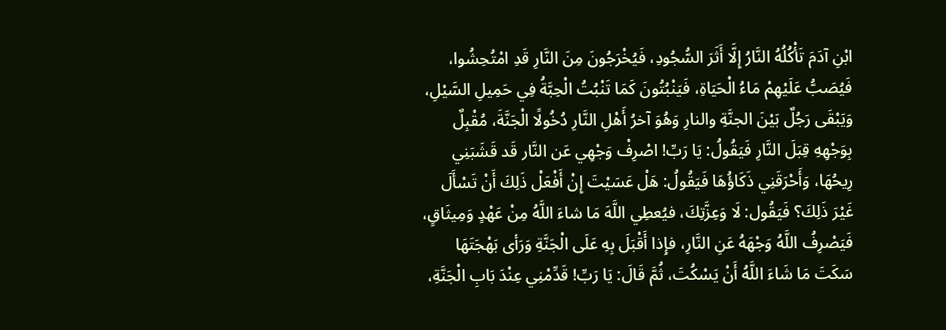ابْنِ آدَمَ تَأْكُلُهُ النَّارُ إِلَّا أَثَرَ السُّجُودِ، فَيُخْرَجُونَ مِنَ النَّارِ قَدِ امْتُحِشُوا، فَيُصَبُّ عَلَيْهِمْ مَاءُ الْحَيَاةِ، فَيَنْبُتُونَ كَمَا تَنْبُتُ الْحِبَّةُ فِي حَمِيلِ السَّيْلِ، وَيَبْقَى رَجُلٌ بَيْنَ الجنَّةِ والنارِ وَهُوَ آخرُ أَهْلِ النَّارِ دُخُولًا الْجَنَّةَ، مُقْبِلٌ بِوَجْهِهِ قِبَلَ النَّارِ فَيَقُولُ: يَا رَبِّ! اصْرِفْ وَجْهِي عَن النَّار قَد قَشَبَنِي رِيحُهَا، وَأَحْرَقَنِي ذَكَاؤُهَا فَيَقُولُ: هَلْ عَسَيْتَ إِنْ أَفْعَلْ ذَلِكَ أَنْ تَسْأَلَ غَيْرَ ذَلِكَ؟ فَيَقُول: لَا وَعِزَّتِكَ، فيُعطِي اللَّهَ مَا شاءَ اللَّهُ مِنْ عَهْدٍ وَمِيثَاقٍ، فَيَصْرِفُ اللَّهُ وَجْهَهُ عَنِ النَّارِ، فإِذا أَقْبَلَ بِهِ عَلَى الْجَنَّةِ وَرَأى بَهْجَتَهَا سَكَتَ مَا شَاءَ اللَّهُ أَنْ يَسْكُتَ، ثُمَّ قَالَ: يَا رَبِّ! قَدِّمْنِي عِنْدَ بَابِ الْجَنَّةِ،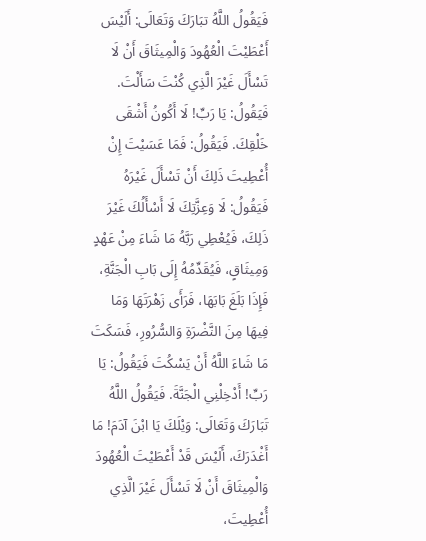فَيَقُولُ اللَّهُ تبَارَكَ وَتَعَالَى: أَلَيْسَ أَعْطَيْتَ الْعُهُودَ وَالْمِيثَاقَ أَنْ لَا تَسْأَلَ غَيْرَ الَّذِي كُنْتَ سَأَلْتَ. فَيَقُولُ: يَا رَبِّ! لَا أَكُونُ أَشْقَى خَلْقِكَ. فَيَقُولُ: فَمَا عَسَيْتَ إِنْ أُعْطِيتَ ذَلِكَ أَنْ تَسْأَلَ غَيْرَهُ فَيَقُولُ: لَا وَعِزَّتِكَ لَا أَسْأَلُكَ غَيْرَ ذَلِكَ، فَيُعْطِي رَبَّهُ مَا شَاءَ مِنْ عَهْدٍ وَمِيثَاقٍ، فَيُقَدِّمُهُ إِلَى بَابِ الْجَنَّةِ، فَإِذَا بَلَغَ بَابَهَا، فَرَأَى زَهْرَتَهَا وَمَا فِيهَا مِنَ النَّضْرَةِ وَالسُّرُورِ، فَسَكَتَ مَا شَاءَ اللَّهُ أَنْ يَسْكُتَ فَيَقُولُ: يَا رَبِّ! أَدْخِلْنِي الْجَنَّةَ. فَيَقُولُ اللَّهُ تَبَارَكَ وَتَعَالَى: وَيْلَكَ يَا ابْنَ آدَمَ! مَا أَغْدَرَكَ، أَلَيْسَ قَدْ أَعْطَيْتَ الْعُهُودَ وَالْمِيثَاقَ أَنْ لَا تَسْأَلَ غَيْرَ الَّذِي أُعْطِيتَ،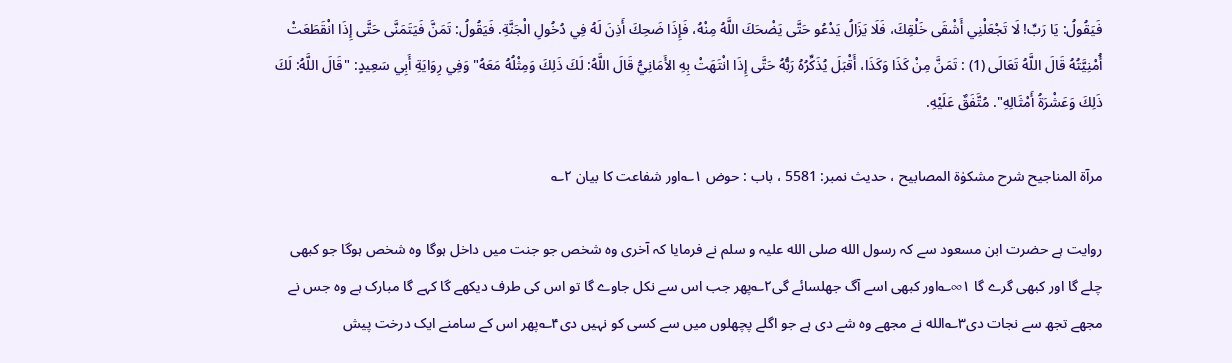فَيَقُولُ: يَا رَبِّ! لَا تَجْعَلْنِي أَشْقَى خَلْقِكَ، فَلَا يَزَالُ يَدْعُو حَتَّى يَضْحَكَ اللَّهُ مِنْهُ، فَإِذَا ضَحِكَ أَذِنَ لَهُ فِي دُخُولِ الْجَنَّةِ. فَيَقُولُ: تَمَنَّ فَيَتَمَنَّى حَتَّى إِذَا انْقَطَعَتْ أُمْنِيَّتُهُ قَالَ اللَّهُ تَعَالَى (1) : تَمَنَّ مِنْ كَذَا وَكَذَا، أَقْبَلَ يُذَكِّرُهُ رَبُّهُ حَتَّى إِذَا انْتَهَتْ بِهِ الأَمَانِيُّ قَالَ اللَّهُ: لَكَ ذَلِكَ وَمِثْلُهُ مَعَهُ" وَفِي رِوَايَةِ أَبِي سَعِيدٍ: "قَالَ اللَّهُ: لَكَ ذَلِكَ وَعَشْرَةُ أَمْثَالِهِ". مُتَّفَقٌ عَلَيْهِ.

مرآۃ المناجیح شرح مشکوٰۃ المصابیح ، حدیث نمبر: 5581 ، باب : حوض ۱؎اور شفاعت کا بیان ۲؎

روایت ہے حضرت ابن مسعود سے کہ رسول الله صلی الله علیہ و سلم نے فرمایا کہ آخری وہ شخص جو جنت میں داخل ہوگا وہ شخص ہوگا جو کبھی چلے گا اور کبھی گرے گا ۱∞؎اور کبھی اسے آگ جھلسائے گی۲؎پھر جب اس سے نکل جاوے گا تو اس کی طرف دیکھے گا کہے گا مبارک ہے وہ جس نے مجھے تجھ سے نجات دی۳؎الله نے مجھے وہ شے دی ہے جو اگلے پچھلوں میں سے کسی کو نہیں دی۴؎پھر اس کے سامنے ایک درخت پیش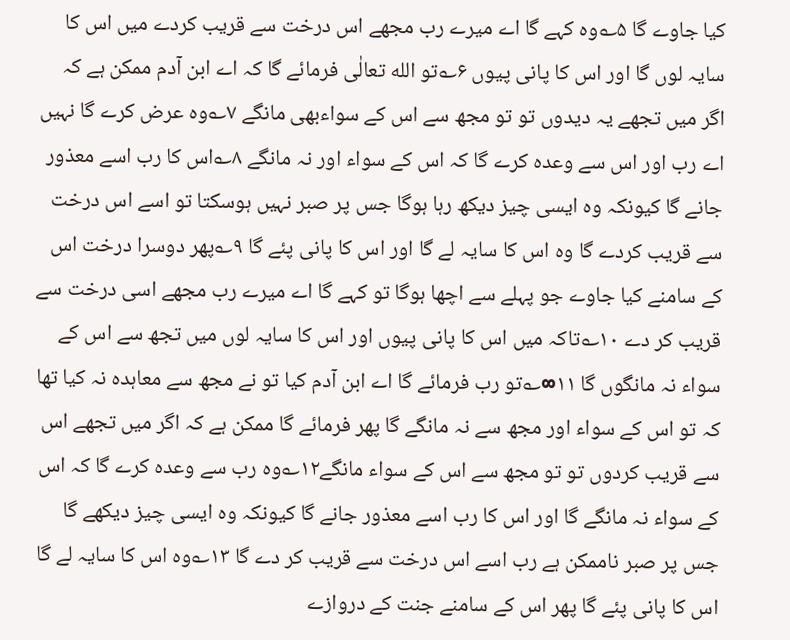کیا جاوے گا ۵؎وہ کہے گا اے میرے رب مجھے اس درخت سے قریب کردے میں اس کا سایہ لوں گا اور اس کا پانی پیوں ۶؎تو الله تعالٰی فرمائے گا کہ اے ابن آدم ممکن ہے کہ اگر میں تجھے یہ دیدوں تو تو مجھ سے اس کے سواءبھی مانگے ۷؎وہ عرض کرے گا نہیں اے رب اور اس سے وعدہ کرے گا کہ اس کے سواء اور نہ مانگے ۸؎اس کا رب اسے معذور جانے گا کیونکہ وہ ایسی چیز دیکھ رہا ہوگا جس پر صبر نہیں ہوسکتا تو اسے اس درخت سے قریب کردے گا وہ اس کا سایہ لے گا اور اس کا پانی پئے گا ۹؎پھر دوسرا درخت اس کے سامنے کیا جاوے جو پہلے سے اچھا ہوگا تو کہے گا اے میرے رب مجھے اسی درخت سے قریب کر دے ۱۰؎تاکہ میں اس کا پانی پیوں اور اس کا سایہ لوں میں تجھ سے اس کے سواء نہ مانگوں گا ۱۱∞؎تو رب فرمائے گا اے ابن آدم کیا تو نے مجھ سے معاہدہ نہ کیا تھا کہ تو اس کے سواء اور مجھ سے نہ مانگے گا پھر فرمائے گا ممکن ہے کہ اگر میں تجھے اس سے قریب کردوں تو تو مجھ سے اس کے سواء مانگے۱۲؎وہ رب سے وعدہ کرے گا کہ اس کے سواء نہ مانگے گا اور اس کا رب اسے معذور جانے گا کیونکہ وہ ایسی چیز دیکھے گا جس پر صبر ناممکن ہے رب اسے اس درخت سے قریب کر دے گا ۱۳؎وہ اس کا سایہ لے گا اس کا پانی پئے گا پھر اس کے سامنے جنت کے دروازے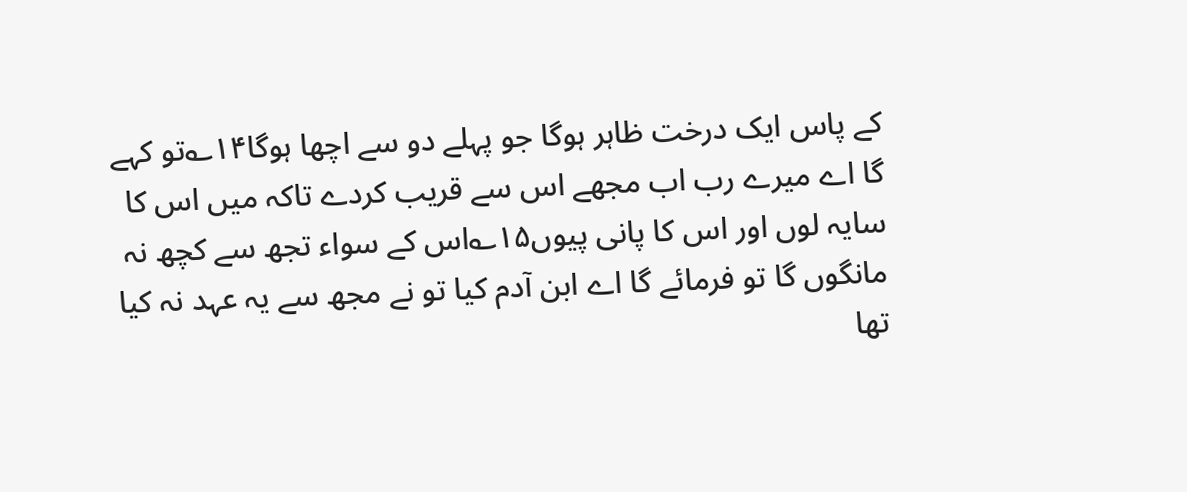کے پاس ایک درخت ظاہر ہوگا جو پہلے دو سے اچھا ہوگا۱۴؎تو کہے گا اے میرے رب اب مجھے اس سے قریب کردے تاکہ میں اس کا سایہ لوں اور اس کا پانی پیوں۱۵؎اس کے سواء تجھ سے کچھ نہ مانگوں گا تو فرمائے گا اے ابن آدم کیا تو نے مجھ سے یہ عہد نہ کیا تھا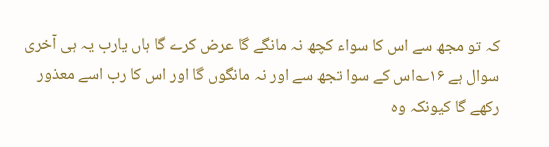کہ تو مجھ سے اس کا سواء کچھ نہ مانگے گا عرض کرے گا ہاں یارب یہ ہی آخری سوال ہے ۱۶؎اس کے سوا تجھ سے اور نہ مانگوں گا اور اس کا رب اسے معذور رکھے گا کیونکہ وہ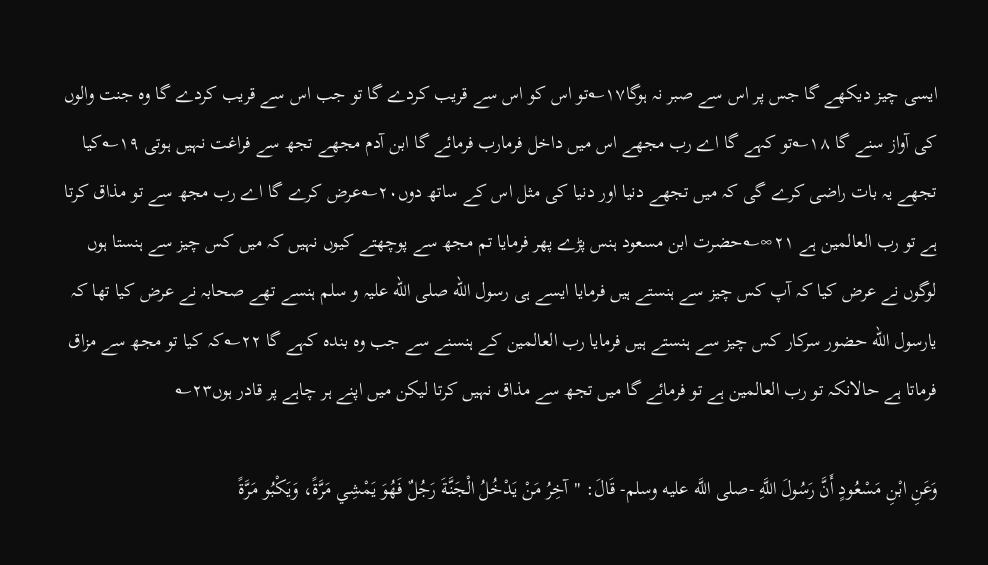ایسی چیز دیکھے گا جس پر اس سے صبر نہ ہوگا۱۷؎تو اس کو اس سے قریب کردے گا تو جب اس سے قریب کردے گا وہ جنت والوں کی آواز سنے گا ۱۸؎تو کہے گا اے رب مجھے اس میں داخل فرمارب فرمائے گا ابن آدم مجھے تجھ سے فراغت نہیں ہوتی ۱۹؎کیا تجھے یہ بات راضی کرے گی کہ میں تجھے دنیا اور دنیا کی مثل اس کے ساتھ دوں۲۰؎عرض کرے گا اے رب مجھ سے تو مذاق کرتا ہے تو رب العالمین ہے ۲۱∞؎حضرت ابن مسعود ہنس پڑے پھر فرمایا تم مجھ سے پوچھتے کیوں نہیں کہ میں کس چیز سے ہنستا ہوں لوگوں نے عرض کیا کہ آپ کس چیز سے ہنستے ہیں فرمایا ایسے ہی رسول الله صلی الله علیہ و سلم ہنسے تھے صحابہ نے عرض کیا تھا کہ یارسول الله حضور سرکار کس چیز سے ہنستے ہیں فرمایا رب العالمین کے ہنسنے سے جب وہ بندہ کہے گا ۲۲؎کہ کیا تو مجھ سے مزاق فرماتا ہے حالانکہ تو رب العالمین ہے تو فرمائے گا میں تجھ سے مذاق نہیں کرتا لیکن میں اپنے ہر چاہے پر قادر ہوں۲۳؎

وَعَنِ ابْنِ مَسْعُودٍ أَنَّ رَسُولَ اللَّهِ -صلى اللَّه عليه وسلم- قَالَ: "آخِرُ مَنْ يَدْخُلُ الْجَنَّةَ رَجُلٌ فَهُوَ يَمْشِي مَرَّةً، وَيَكْبُو مَرَّةً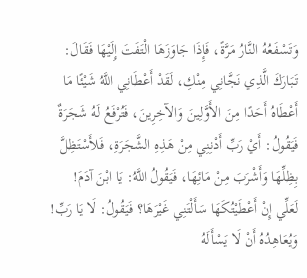وَتَسْفَعُهُ النَّارُ مَرَّةً، فَإِذَا جَاوَزَهَا الْتَفَتَ إِلَيْهَا فَقَالَ: تَبَارَكَ الَّذِي نَجَّانِي مِنْكِ، لَقَدْ أَعْطَانِي اللَّهُ شَيْئًا مَا أَعْطَاهُ أَحَدًا مِنَ الأَوَّلِينَ وَالآخِرِينَ، فَتُرْفَعُ لَهُ شَجَرَةٌ فَيَقُولُ: أَيْ رَبِّ أَدْنِنِي مِنْ هَذِهِ الشَّجَرَةِ، فَلأَسْتَظِلَّ بِظِلِّهَا وَأَشْرَبَ مِنْ مَائِهَا، فَيَقُولُ اللَّهُ: يَا ابْنَ آدَمَ! لَعَلِّي إِنْ أَعْطَيْتُكَهَا سَأَلْتَنِي غَيْرَهَا؟ فَيَقُولُ: لَا يَا رَبِّ! وَيُعَاهِدُهُ أَنْ لَا يَسْأَلَهُ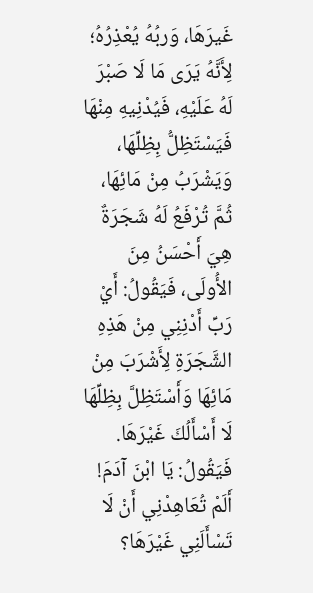غَيرَهَا، وَربُهُ يُعْذِرُهُ؛ لِأَنَّهُ يَرَى مَا لَا صَبْرَ لَهُ عَلَيْهِ، فَيُدْنِيهِ مِنْهَا فَيَسْتَظِلُّ بِظِلِّهَا، وَيَشْرَبُ مِنْ مَائِهَا، ثُمَّ تُرْفَعُ لَهُ شَجَرَةٌ هِيَ أَحْسَنُ مِنَ الأُولَى، فَيَقُولُ: أَيْ رَبِّ أَدْنِنِي مِنْ هَذِهِ الشَّجَرَةِ لِأَشْرَبَ مِنْ مَائِهَا وَأَسْتَظِلَّ بِظِلِّهَا لَا أَسْأَلُكَ غَيْرَهَا. فَيَقُولُ: يَا ابْنَ آدَمَ! أَلَمْ تُعَاهِدْنِي أَنْ لَا تَسْأَلَنِي غَيْرَهَا؟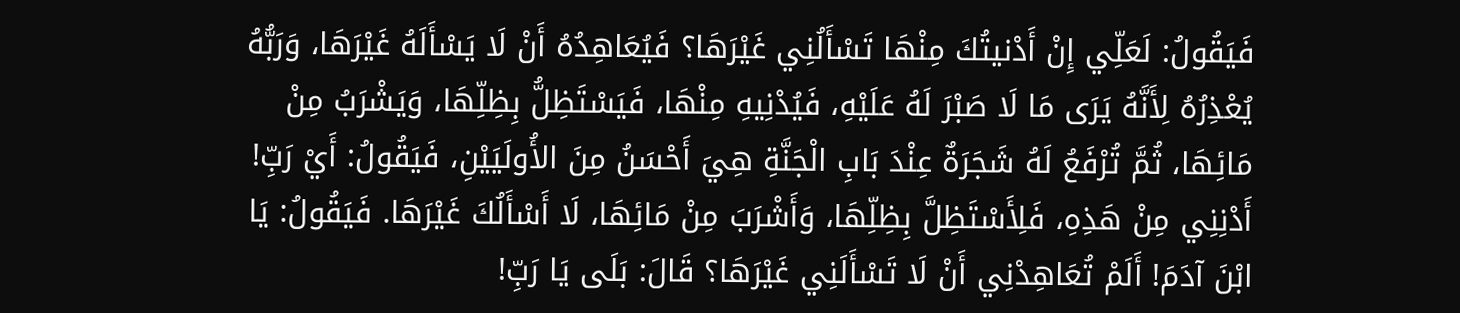فَيَقُولُ: لَعَلِّي إِنْ أَدْنيتُكَ مِنْهَا تَسْأَلُنِي غَيْرَهَا؟ فَيُعَاهِدُهُ أَنْ لَا يَسْأَلَهُ غَيْرَهَا، وَرَبُّهُ يُعْذِرُهُ لِأَنَّهُ يَرَى مَا لَا صَبْرَ لَهُ عَلَيْهِ، فَيُدْنِيهِ مِنْهَا، فَيَسْتَظِلُّ بِظِلِّهَا، وَيَشْرَبُ مِنْ مَائِهَا، ثُمَّ تُرْفَعُ لَهُ شَجَرَةٌ عِنْدَ بَابِ الْجَنَّةِ هِيَ أَحْسَنُ مِنَ الأُولَيَيْنِ، فَيَقُولُ: أَيْ رَبِّ! أَدْنِنِي مِنْ هَذِهِ، فَلِأَسْتَظِلَّ بِظِلِّهَا، وَأَشْرَبَ مِنْ مَائِهَا، لَا أَسْأَلُكَ غَيْرَهَا. فَيَقُولُ: يَا ابْنَ آدَمَ! أَلَمْ تُعَاهِدْنِي أَنْ لَا تَسْأَلَنِي غَيْرَهَا؟ قَالَ: بَلَى يَا رَبِّ!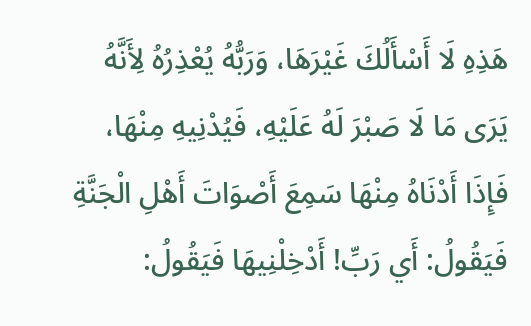هَذِهِ لَا أَسْأَلُكَ غَيْرَهَا، وَرَبُّهُ يُعْذِرُهُ لِأَنَّهُ يَرَى مَا لَا صَبْرَ لَهُ عَلَيْهِ، فَيُدْنِيهِ مِنْهَا، فَإِذَا أَدْنَاهُ مِنْهَا سَمِعَ أَصْوَاتَ أَهْلِ الْجَنَّةِ فَيَقُولُ: أَي رَبِّ! أَدْخِلْنِيهَا فَيَقُولُ: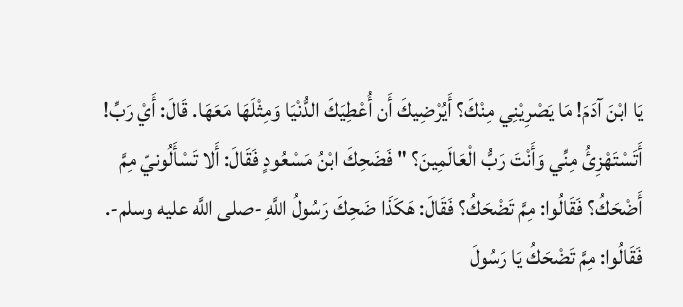يَا ابْنَ آدَمَ! مَا يَصْرِيْنِي مِنْكَ؟ أَيُرْضِيكَ أَن أُعْطِيَكَ الدُّنْيَا وَمِثْلَهَا مَعَهَا. قَالَ: أَيْ رَبِّ! أَتَسْتَهْزِئُ مِنِّي وَأَنْتَ رَبُّ الْعَالَمِينَ؟ " فَضَحِكَ ابْنُ مَسْعُودٍ فَقَالَ: أَلا تَسْأَلُونيّ مِمَّ أَضْحَكُ؟ فَقَالُوا: مِمَّ تَضْحَكُ؟ فَقَالَ: هَكَذَا ضَحِكَ رَسُولُ اللَّهِ -صلى اللَّه عليه وسلم-. فَقَالُوا: مِمَّ تَضْحَكُ يَا رَسُولَ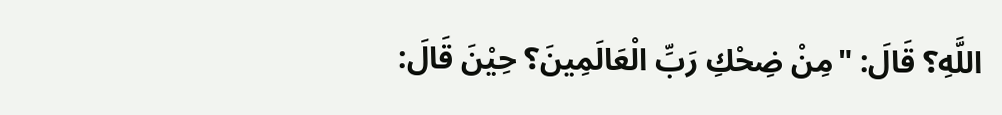اللَّهِ؟ قَالَ: "مِنْ ضِحْكِ رَبِّ الْعَالَمِينَ؟ حِيْنَ قَالَ: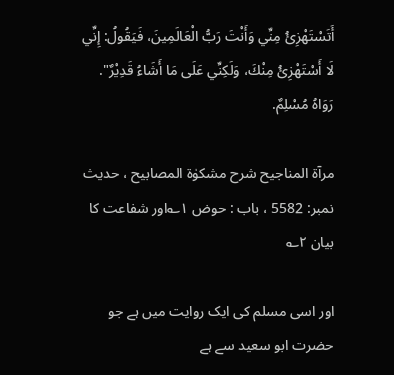أَتَسْتَهْزِئُ مِنِّي وَأَنْتَ رَبُّ الْعَالَمِينَ، فَيَقُولُ: إِنِّي لَا أَسْتَهْزِئُ مِنْكَ، وَلَكِنِّي عَلَى مَا أَشَاءُ قَدِيْرٌ". رَوَاهُ مُسْلِمٌ.

مرآۃ المناجیح شرح مشکوٰۃ المصابیح ، حدیث نمبر: 5582 ، باب : حوض ۱؎اور شفاعت کا بیان ۲؎

اور اسی مسلم کی ایک روایت میں ہے جو حضرت ابو سعید سے ہے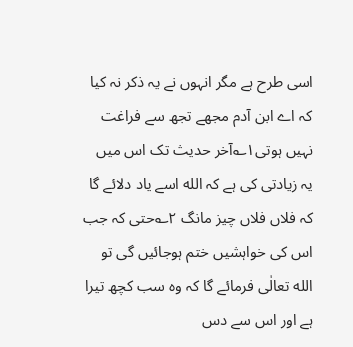اسی طرح ہے مگر انہوں نے یہ ذکر نہ کیا کہ اے ابن آدم مجھے تجھ سے فراغت نہیں ہوتی۱؎آخر حدیث تک اس میں یہ زیادتی کی ہے کہ الله اسے یاد دلائے گا کہ فلاں فلاں چیز مانگ ۲؎حتی کہ جب اس کی خواہشیں ختم ہوجائیں گی تو الله تعالٰی فرمائے گا کہ وہ سب کچھ تیرا ہے اور اس سے دس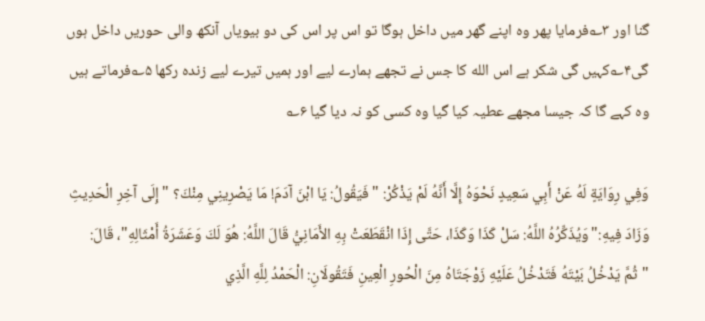گنا اور ۳؎فرمایا پھر وہ اپنے گھر میں داخل ہوگا تو اس پر اس کی دو بیویاں آنکھ والی حوریں داخل ہوں گی۴؎کہیں گی شکر ہے اس الله کا جس نے تجھے ہمارے لیے اور ہمیں تیرے لیے زندہ رکھا ۵؎فرماتے ہیں وہ کہے گا کہ جیسا مجھے عطیہ کیا گیا وہ کسی کو نہ دیا گیا ۶؎

وَفِي رِوَايَةٍ لَهُ عَنْ أَبِي سَعِيدٍ نَحْوَهُ إِلَّا أَنَّهُ لَمْ يَذْكُرْ: "فَيَقُولُ: يَا ابْنَ آدَمَ! مَا يَصْرِينِي مِنْكَ؟ " إِلَى آخِرِ الْحَدِيثِ وَزَادَ فِيهِ:"وَيُذَكِّرُهُ اللَّهُ: سَلْ كَذَا وَكَذَا، حَتَّى إِذَا انْقَطَعَتْ بِهِ الأَمَانِيُّ قَالَ اللَّهُ: هُوَ لَكَ وَعَشَرَةُ أَمْثَالِهِ"، قَالَ: "ثُمَّ يَدْخُلُ بَيْتَهُ فَتَدْخُلُ عَلَيْهِ زَوْجَتَاهُ مِنَ الْحُورِ الْعِينِ فَتَقُولَانِ: الْحَمْدُ لِلَّهِ الَّذِي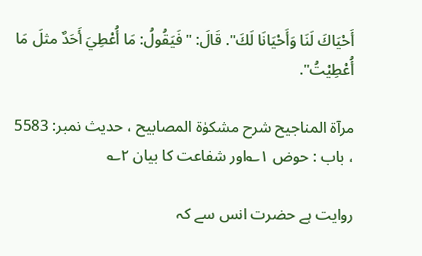أَحْيَاكَ لَنَا وَأَحْيَانَا لَكَ". قَالَ: "فَيَقُولُ: مَا أُعْطِيَ أَحَدٌ مثلَ مَا أُعْطِيْتُ".

مرآۃ المناجیح شرح مشکوٰۃ المصابیح ، حدیث نمبر: 5583 ، باب : حوض ۱؎اور شفاعت کا بیان ۲؎

روایت ہے حضرت انس سے کہ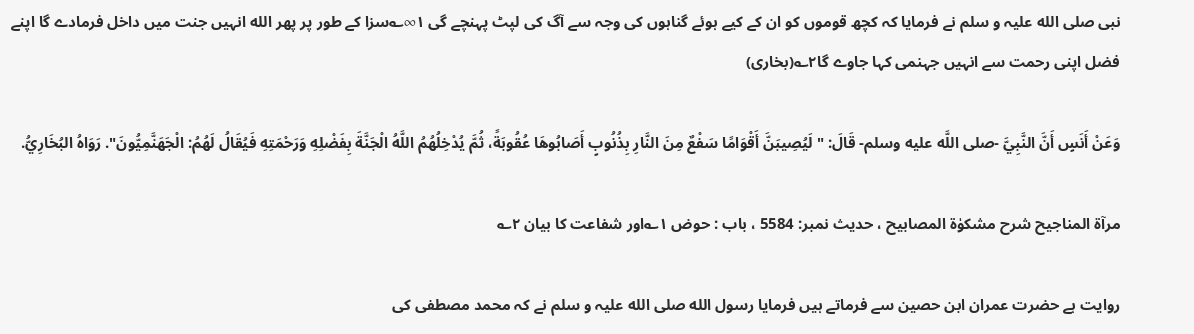نبی صلی الله علیہ و سلم نے فرمایا کہ کچھ قوموں کو ان کے کیے ہوئے گناہوں کی وجہ سے آگ کی لپٹ پہنچے گی ۱∞؎سزا کے طور پر پھر الله انہیں جنت میں داخل فرمادے گا اپنے فضل اپنی رحمت سے انہیں جہنمی کہا جاوے گا۲؎(بخاری)

وَعَنْ أَنَسٍ أَنَّ النَّبِيَّ -صلى اللَّه عليه وسلم- قَالَ: "لَيُصِيبَنَّ أَقْوَامًا سَفْعٌ مِنَ النَّارِ بِذُنُوبٍ أَصَابُوهَا عُقُوبَةً، ثُمَّ يُدْخِلُهُمُ اللَّهُ الْجَنَّةَ بِفَضْلِهِ وَرَحْمَتِهِ فَيُقَالُ لَهُمُ: الْجَهَنَّمِيُّونَ". رَوَاهُ البُخَارِيُّ.

مرآۃ المناجیح شرح مشکوٰۃ المصابیح ، حدیث نمبر: 5584 ، باب : حوض ۱؎اور شفاعت کا بیان ۲؎

روایت ہے حضرت عمران ابن حصین سے فرماتے ہیں فرمایا رسول الله صلی الله علیہ و سلم نے کہ محمد مصطفی کی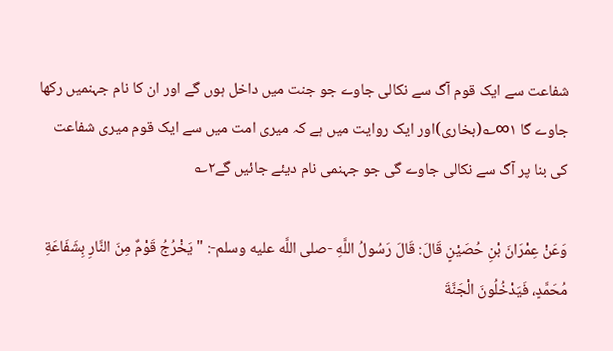شفاعت سے ایک قوم آگ سے نکالی جاوے جو جنت میں داخل ہوں گے اور ان کا نام جہنمیں رکھا جاوے گا ۱∞؎(بخاری)اور ایک روایت میں ہے کہ میری امت میں سے ایک قوم میری شفاعت کی بنا پر آگ سے نکالی جاوے گی جو جہنمی نام دیئے جائیں گے۲؎

وَعَنْ عِمْرَانَ بْنِ حُصَيْنٍ قَالَ: قَالَ رَسُولُ اللَّهِ -صلى اللَّه عليه وسلم-: "يَخْرُجُ قَوْمٌ مِنَ النَّارِ بِشَفَاعَةِ مُحَمَّدٍ، فَيَدْخُلُونَ الْجَنَّةَ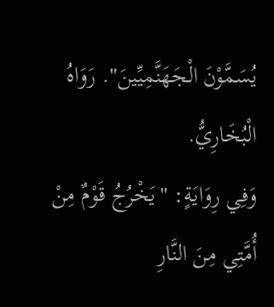يُسَمَّوْنَ الْجَهَنَّمِيِّينَ". رَوَاهُ الْبُخَارِيُّ.
وَفِي رِوَايَةٍ: "يَخْرُجُ قَوْمٌ مِنْ أُمَّتِي مِنَ النَّارِ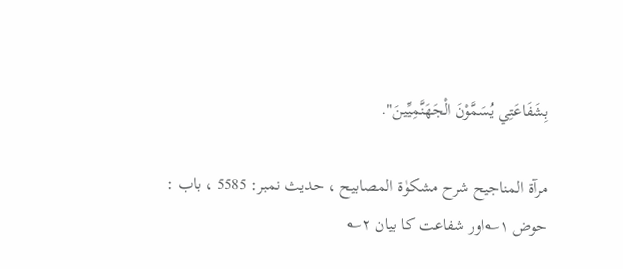بِشَفَاعَتِي يُسَمَّوْنَ الْجَهَنَّمِيِّينَ".

مرآۃ المناجیح شرح مشکوٰۃ المصابیح ، حدیث نمبر: 5585 ، باب : حوض ۱؎اور شفاعت کا بیان ۲؎